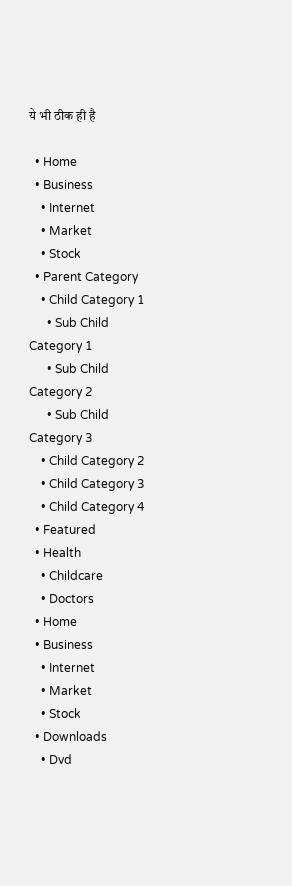ये भी ठीक ही है

  • Home
  • Business
    • Internet
    • Market
    • Stock
  • Parent Category
    • Child Category 1
      • Sub Child Category 1
      • Sub Child Category 2
      • Sub Child Category 3
    • Child Category 2
    • Child Category 3
    • Child Category 4
  • Featured
  • Health
    • Childcare
    • Doctors
  • Home
  • Business
    • Internet
    • Market
    • Stock
  • Downloads
    • Dvd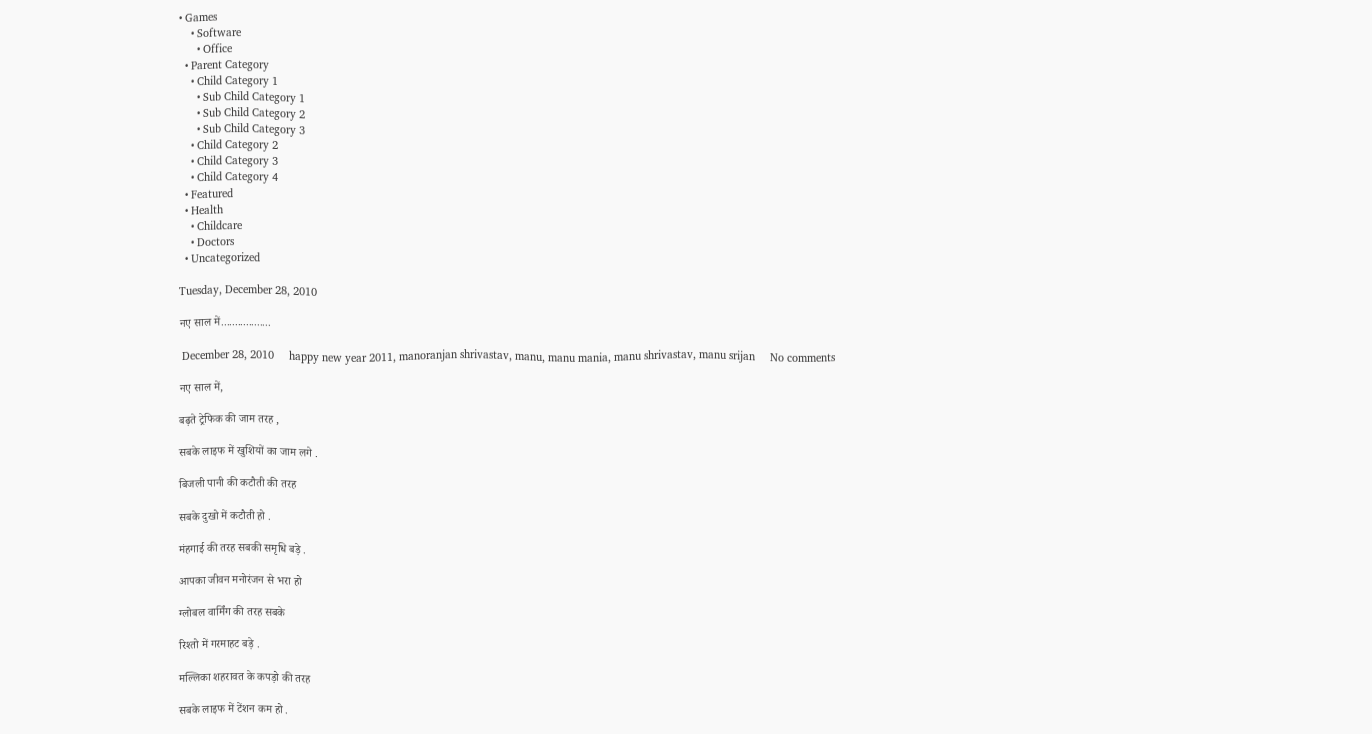• Games
    • Software
      • Office
  • Parent Category
    • Child Category 1
      • Sub Child Category 1
      • Sub Child Category 2
      • Sub Child Category 3
    • Child Category 2
    • Child Category 3
    • Child Category 4
  • Featured
  • Health
    • Childcare
    • Doctors
  • Uncategorized

Tuesday, December 28, 2010

नए साल में..................

 December 28, 2010     happy new year 2011, manoranjan shrivastav, manu, manu mania, manu shrivastav, manu srijan     No comments

नए साल में,

बढ़ते ट्रेफिक की जाम तरह ,

सबके लाइफ में खुशियों का जाम लगे .

बिजली पानी की कटौती की तरह

सबके दुखो में कटौती हो .

मंहगाई की तरह सबकी समृधि बड़े .

आपका जीवन मनोरंजन से भरा हो

ग्लोबल वार्मिंग की तरह सबके

रिश्तो में गरमाहट बड़े .

मल्लिका शहरावत के कपड़ो की तरह

सबके लाइफ में टेंशन कम हो .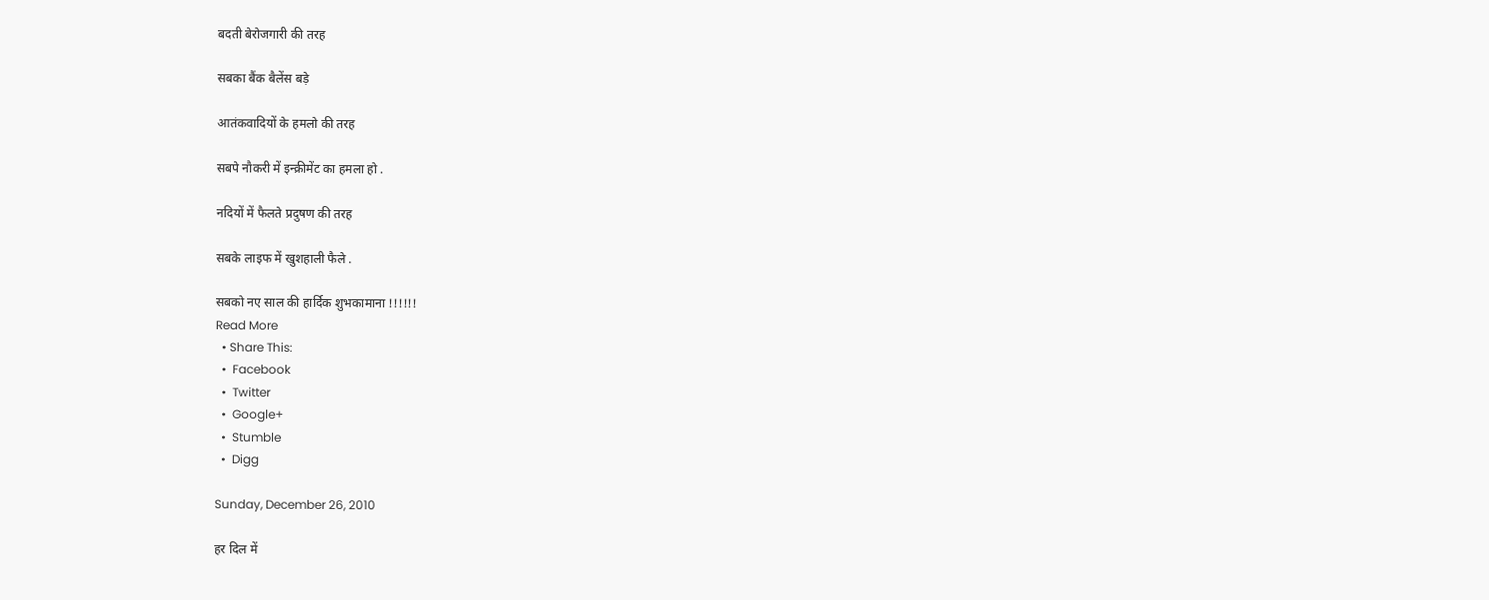बदती बेरोजगारी की तरह

सबका बैंक बैलेंस बड़े

आतंकवादियों के हमलो की तरह

सबपे नौकरी में इन्क्रीमेंट का हमला हो .

नदियों में फैलते प्रदुषण की तरह

सबके लाइफ में खुशहाली फैले .

सबको नए साल की हार्दिक शुभकामाना !!!!!!
Read More
  • Share This:
  •  Facebook
  •  Twitter
  •  Google+
  •  Stumble
  •  Digg

Sunday, December 26, 2010

हर दिल में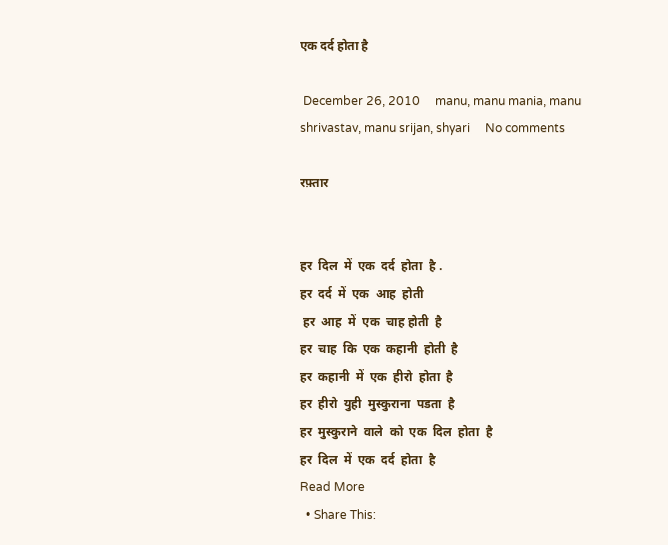एक दर्द होता है

 December 26, 2010     manu, manu mania, manu shrivastav, manu srijan, shyari     No comments

रफ़्तार


हर  दिल  में  एक  दर्द  होता  है .
हर  दर्द  में  एक  आह  होती
 हर  आह  में  एक  चाह होती  है
हर  चाह  कि  एक  कहानी  होती  है
हर  कहानी  में  एक  हीरो  होता  है
हर  हीरो  युही  मुस्कुराना  पडता  है
हर  मुस्कुराने  वाले  को  एक  दिल  होता  है
हर  दिल  में  एक  दर्द  होता  है
Read More
  • Share This: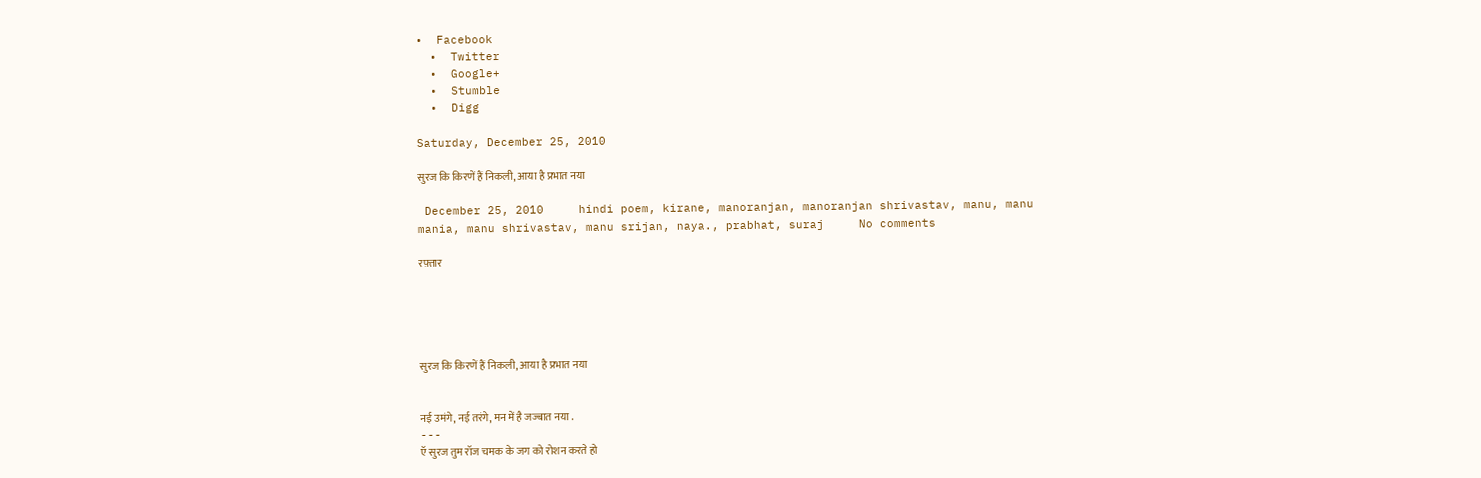•  Facebook
  •  Twitter
  •  Google+
  •  Stumble
  •  Digg

Saturday, December 25, 2010

सुरज कि किरणें हैं निकली, आया है प्रभात नया

 December 25, 2010     hindi poem, kirane, manoranjan, manoranjan shrivastav, manu, manu mania, manu shrivastav, manu srijan, naya., prabhat, suraj     No comments

रफ़्तार





सुरज कि किरणें हैं निकली, आया है प्रभात नया


नई उमंगे, नई तरंगे, मन में है जज्बात नया .
---
ऍ सुरज तुम रॉज चमक के जग को रोशन करते हो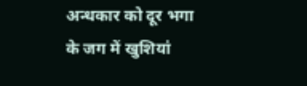अन्धकार को दूर भगा के जग में खुशियां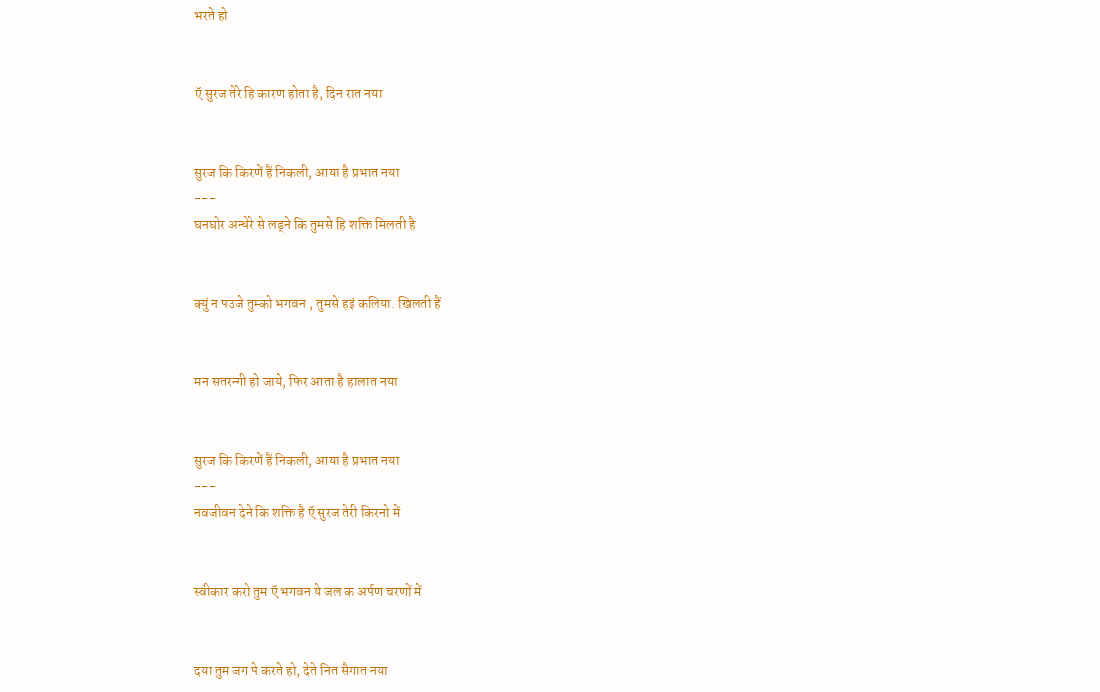भरते हो


ऍ सुरज तेरे हि कारण होता है, दिन रात नया


सुरज कि किरणें हैं निकली, आया है प्रभात नया
---
घनघोर अन्धेरे से लड्ने कि तुमसे हि शक्ति मिलती है


क्युं न पउजे तुम्को भगवन , तुमसे हइं कलिया. खिलती हैं


मन सतरन्गी हो जाये, फिर आता है हालात नया


सुरज कि किरणें हैं निकली, आया है प्रभात नया
---
नवजीवन देने कि शक्ति है ऍ सुरज तेरी किरनो में


स्वीकार करो तुम ऍ भगवन ये जल क अर्पण चरणों में


दया तुम जग पे करते हो, देते नित सैगात नया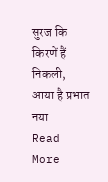सुरज कि किरणें हैं निकली, आया है प्रभात नया
Read More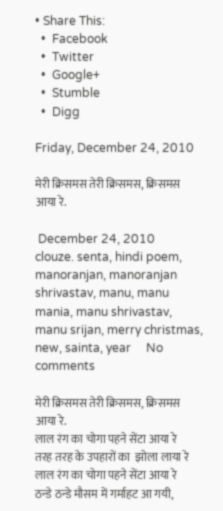• Share This:
  •  Facebook
  •  Twitter
  •  Google+
  •  Stumble
  •  Digg

Friday, December 24, 2010

मेरी क्रिसमस तेरी क्रिसमस, क्रिसमस आया रे.

 December 24, 2010     clouze. senta, hindi poem, manoranjan, manoranjan shrivastav, manu, manu mania, manu shrivastav, manu srijan, merry christmas, new, sainta, year     No comments

मेरी क्रिसमस तेरी क्रिसमस, क्रिसमस आया रे.
लाल रंग का चोगा पहने सेंटा आया रे
तरह तरह के उपहारों का  झोला लाया रे
लाल रंग का चोगा पहने सेंटा आया रे
ठन्डे ठन्डे मौसम में गर्माहट आ गयी,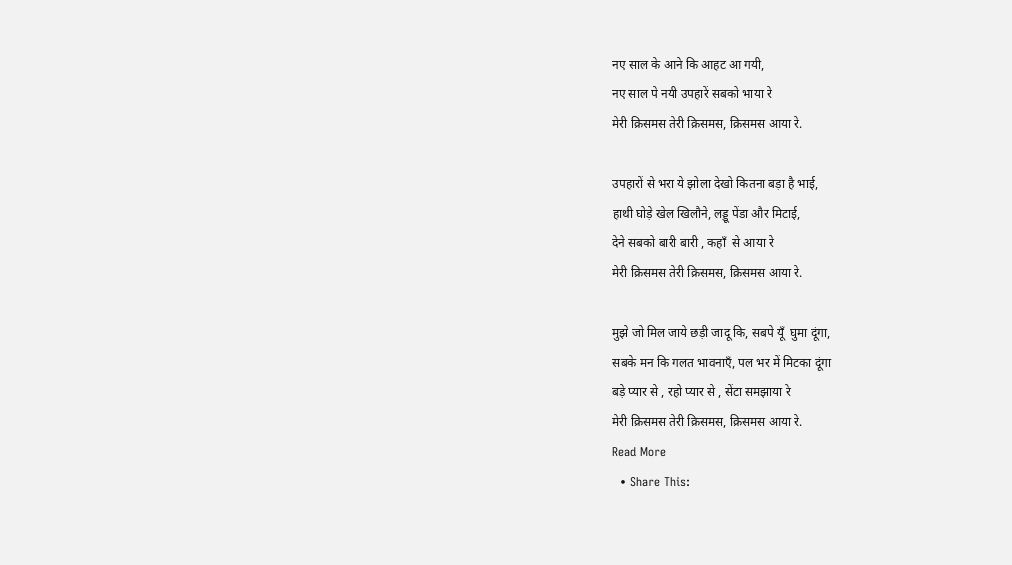नए साल के आने कि आहट आ गयी,
नए साल पे नयी उपहारें सबको भाया रे
मेरी क्रिसमस तेरी क्रिसमस, क्रिसमस आया रे.

उपहारों से भरा ये झोला देखो कितना बड़ा है भाई,
हाथी घोड़े खेल खिलौने, लड्डू पेंडा और मिटाई,
देने सबको बारी बारी , कहाँ  से आया रे
मेरी क्रिसमस तेरी क्रिसमस, क्रिसमस आया रे.

मुझे जो मिल जाये छड़ी जादू कि, सबपे यूँ  घुमा दूंगा,
सबके मन कि गलत भावनाएँ, पल भर में मिटका दूंगा
बड़े प्यार से , रहो प्यार से , सेंटा समझाया रे
मेरी क्रिसमस तेरी क्रिसमस, क्रिसमस आया रे.
Read More
  • Share This: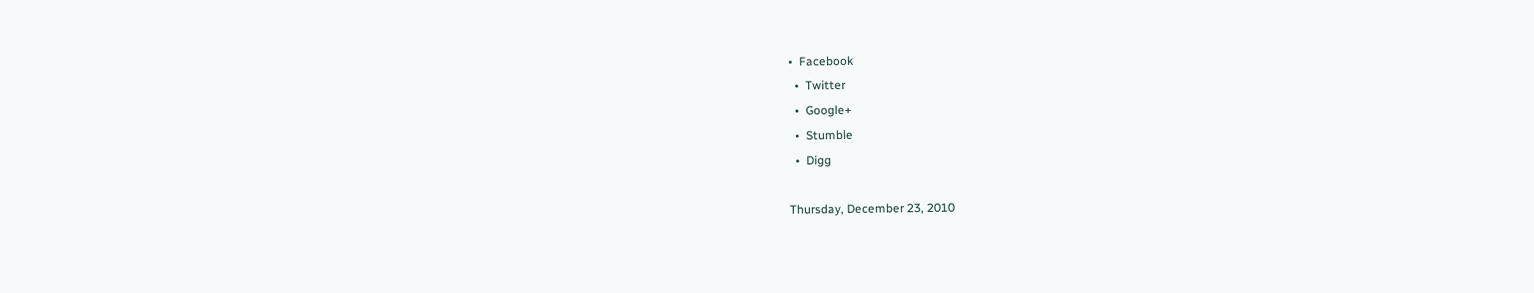•  Facebook
  •  Twitter
  •  Google+
  •  Stumble
  •  Digg

Thursday, December 23, 2010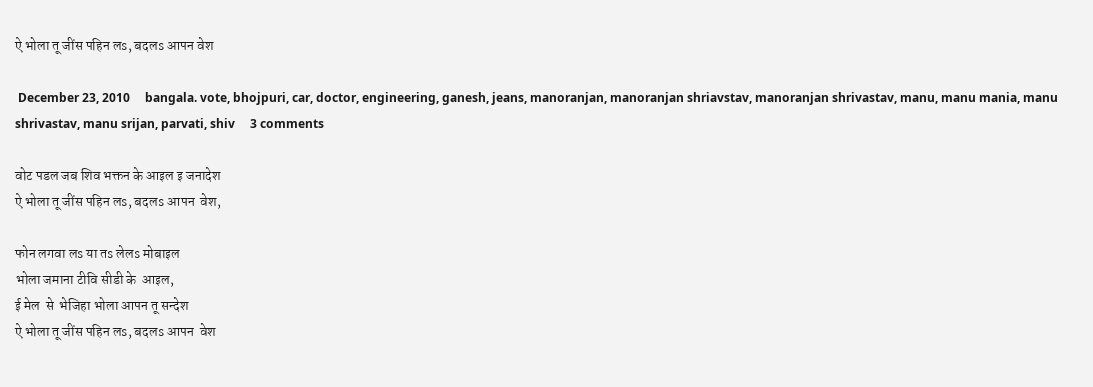ऐ भोला तू जींस पहिन लs, बदलs आपन वेश

 December 23, 2010     bangala. vote, bhojpuri, car, doctor, engineering, ganesh, jeans, manoranjan, manoranjan shriavstav, manoranjan shrivastav, manu, manu mania, manu shrivastav, manu srijan, parvati, shiv     3 comments

वोट पडल जब शिव भक्तन के आइल इ जनादेश
ऐ भोला तू जींस पहिन लs, बदलs आपन  वेश,

फोन लगवा लs या तs लेलs मोबाइल
भोला जमाना टीवि सीडी के  आइल,
ई मेल  से  भेजिहा भोला आपन तू सन्देश
ऐ भोला तू जींस पहिन लs, बदलs आपन  वेश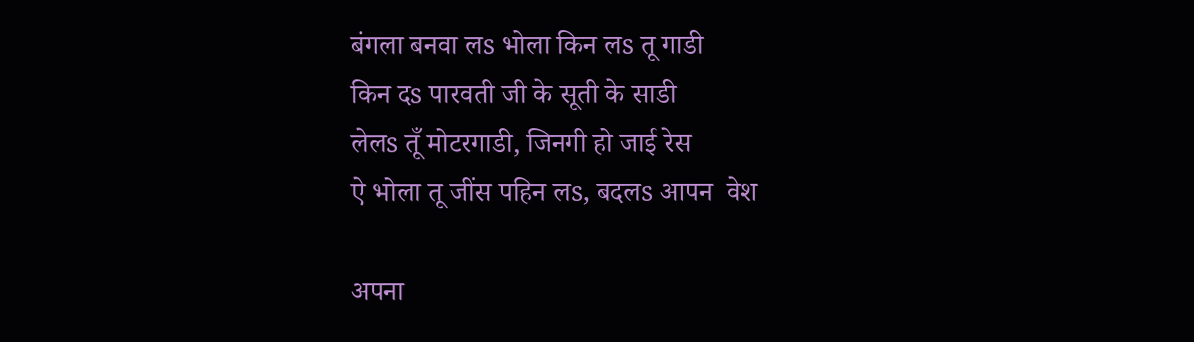बंगला बनवा लs भोला किन लs तू गाडी
किन दs पारवती जी के सूती के साडी
लेलs तूँ मोटरगाडी, जिनगी हो जाई रेस
ऐ भोला तू जींस पहिन लs, बदलs आपन  वेश

अपना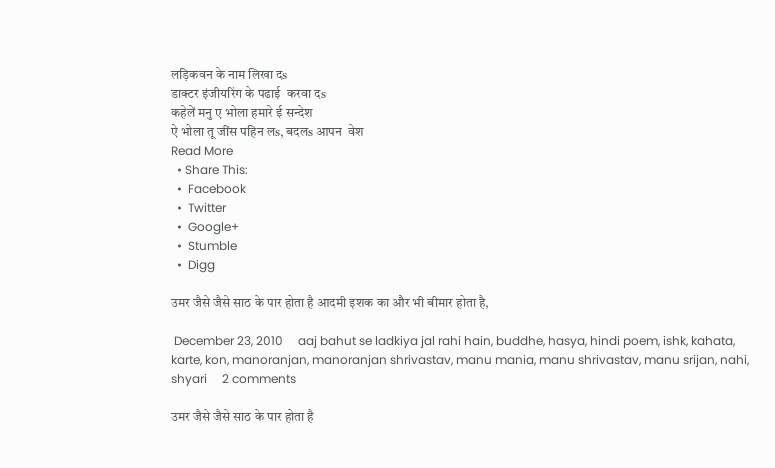लड़िकवन के नाम लिखा दs
डाक्टर इंजीयरिंग के पढाई  करवा दs
कहेलें मनु ए भोला हमारे ई सन्देश
ऐ भोला तू जींस पहिन लs, बदलs आपन  वेश
Read More
  • Share This:
  •  Facebook
  •  Twitter
  •  Google+
  •  Stumble
  •  Digg

उमर जैसे जैसे साठ के पार होता है आदमी इशक का और भी बीमार होता है,

 December 23, 2010     aaj bahut se ladkiya jal rahi hain, buddhe, hasya, hindi poem, ishk, kahata, karte, kon, manoranjan, manoranjan shrivastav, manu mania, manu shrivastav, manu srijan, nahi, shyari     2 comments

उमर जैसे जैसे साठ के पार होता है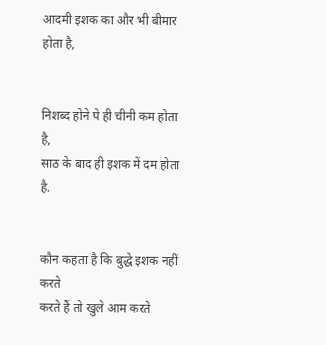आदमी इशक का और भी बीमार  होता है,


निशब्द होने पे ही चीनी कम होता है,
साठ के बाद ही इशक में दम होता है.


कौन कहता है कि बुद्धे इशक नहीं करते
करते हैं तो खुले आम करते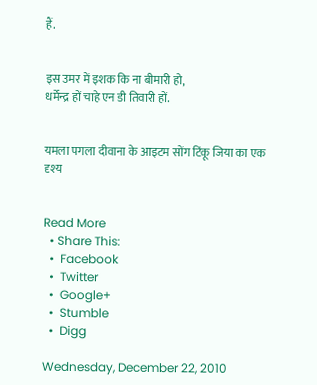हैं.


इस उमर में इशक कि ना बीमारी हो,
धर्मेन्द्र हों चाहे एन डी तिवारी हों.


यमला पगला दीवाना के आइटम सोंग टिंकू जिया का एक  दृश्य


Read More
  • Share This:
  •  Facebook
  •  Twitter
  •  Google+
  •  Stumble
  •  Digg

Wednesday, December 22, 2010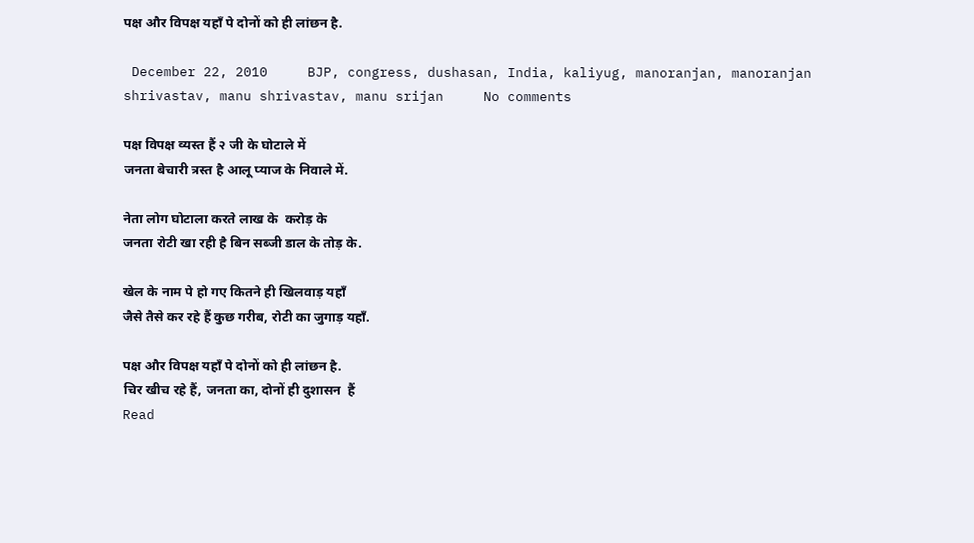पक्ष और विपक्ष यहाँ पे दोनों को ही लांछन है.

 December 22, 2010     BJP, congress, dushasan, India, kaliyug, manoranjan, manoranjan shrivastav, manu shrivastav, manu srijan     No comments

पक्ष विपक्ष व्यस्त हैं २ जी के घोटाले में
जनता बेचारी त्रस्त है आलू प्याज के निवाले में.

नेता लोग घोटाला करते लाख के  करोड़ के
जनता रोटी खा रही है बिन सब्जी डाल के तोड़ के.

खेल के नाम पे हो गए कितने ही खिलवाड़ यहाँ
जैसे तैसे कर रहे हैं कुछ गरीब, रोटी का जुगाड़ यहाँ.

पक्ष और विपक्ष यहाँ पे दोनों को ही लांछन है.
चिर खीच रहे हैं, जनता का, दोनों ही दुशासन  हैं
Read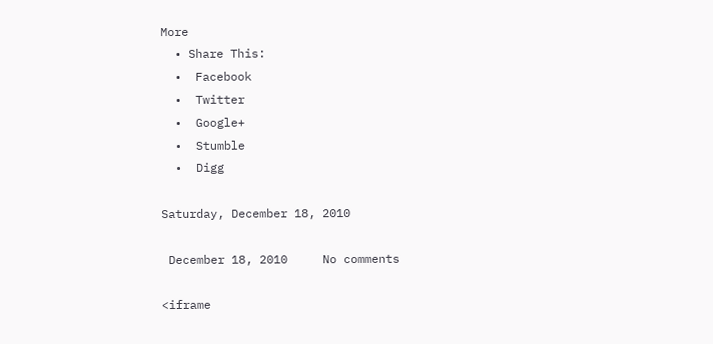More
  • Share This:
  •  Facebook
  •  Twitter
  •  Google+
  •  Stumble
  •  Digg

Saturday, December 18, 2010

 December 18, 2010     No comments

<iframe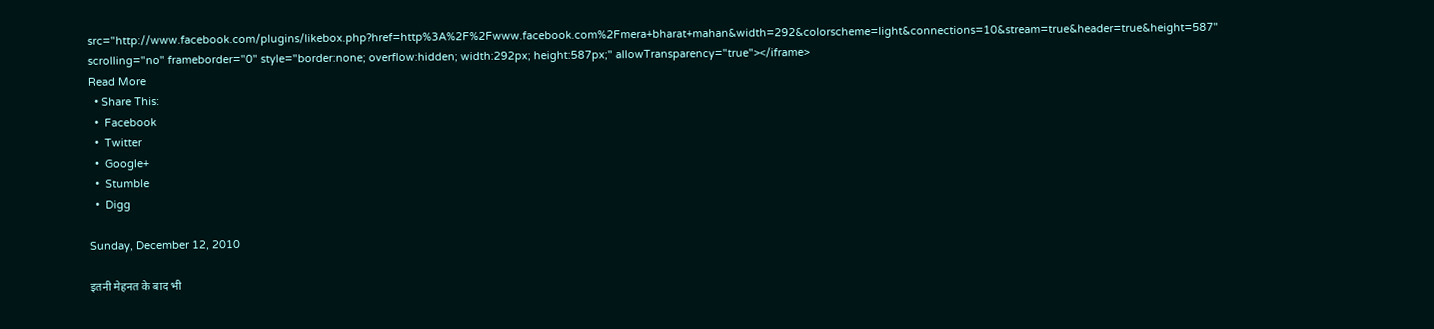src="http://www.facebook.com/plugins/likebox.php?href=http%3A%2F%2Fwww.facebook.com%2Fmera+bharat+mahan&width=292&colorscheme=light&connections=10&stream=true&header=true&height=587" scrolling="no" frameborder="0" style="border:none; overflow:hidden; width:292px; height:587px;" allowTransparency="true"></iframe>
Read More
  • Share This:
  •  Facebook
  •  Twitter
  •  Google+
  •  Stumble
  •  Digg

Sunday, December 12, 2010

इतनी मेहनत के बाद भी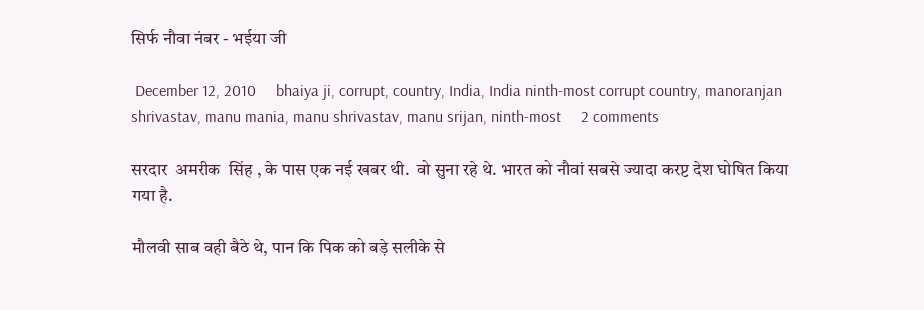सिर्फ नौवा नंबर - भईया जी

 December 12, 2010     bhaiya ji, corrupt, country, India, India ninth-most corrupt country, manoranjan shrivastav, manu mania, manu shrivastav, manu srijan, ninth-most     2 comments

सरदार  अमरीक  सिंह , के पास एक नई खबर थी.  वो सुना रहे थे. भारत को नौवां सबसे ज्यादा करप्ट देश घोषित किया गया है.

मौलवी साब वही बैठे थे, पान कि पिक को बड़े सलीके से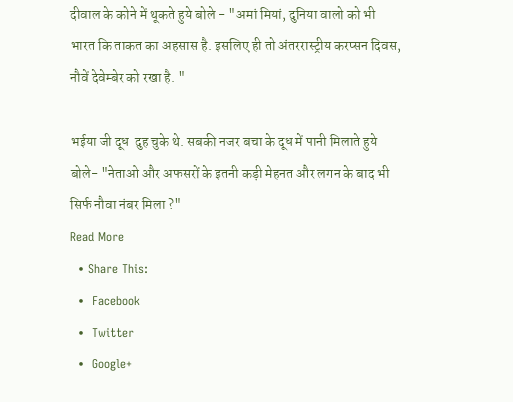दीवाल के कोने में थूकते हुये बोले - "अमां मियां, दुनिया वालो को भी  भारत कि ताकत का अहसास है. इसलिए ही तो अंतररास्ट्रीय करप्सन दिवस, नौवें देवेम्बेर को रखा है. "

भईया जी दूध  दुह चुके थे. सबकी नजर बचा के दूध में पानी मिलाते हुये बोले- "नेताओ और अफसरों के इतनी कड़ी मेहनत और लगन के बाद भी सिर्फ नौवा नंबर मिला ?"
Read More
  • Share This:
  •  Facebook
  •  Twitter
  •  Google+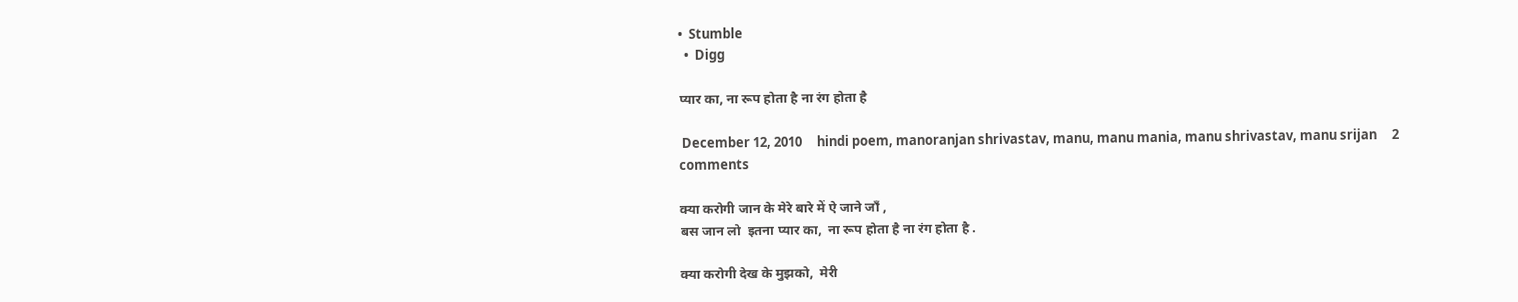•  Stumble
  •  Digg

प्यार का, ना रूप होता है ना रंग होता है

 December 12, 2010     hindi poem, manoranjan shrivastav, manu, manu mania, manu shrivastav, manu srijan     2 comments

क्या करोगी जान के मेरे बारे में ऐ जाने जाँ ,
बस जान लो  इतना प्यार का,  ना रूप होता है ना रंग होता है .

क्या करोगी देख के मुझको,  मेरी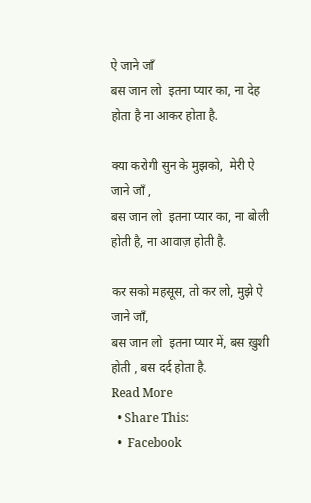ऐ जाने जाँ
बस जान लो  इतना प्यार का, ना देह होता है ना आकर होता है.

क्या करोगी सुन के मुझको,  मेरी ऐ जाने जाँ ,
बस जान लो  इतना प्यार का, ना बोली होती है, ना आवाज़ होती है.

कर सको महसूस, तो कर लो, मुझे ऐ जाने जाँ,
बस जान लो  इतना प्यार में, बस ख़ुशी होती , बस दर्द होता है.
Read More
  • Share This:
  •  Facebook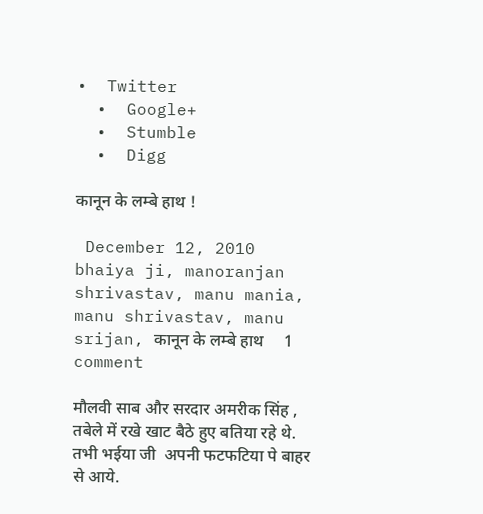•  Twitter
  •  Google+
  •  Stumble
  •  Digg

कानून के लम्बे हाथ !

 December 12, 2010     bhaiya ji, manoranjan shrivastav, manu mania, manu shrivastav, manu srijan, कानून के लम्बे हाथ     1 comment

मौलवी साब और सरदार अमरीक सिंह , तबेले में रखे खाट बैठे हुए बतिया रहे थे. तभी भईया जी  अपनी फटफटिया पे बाहर से आये.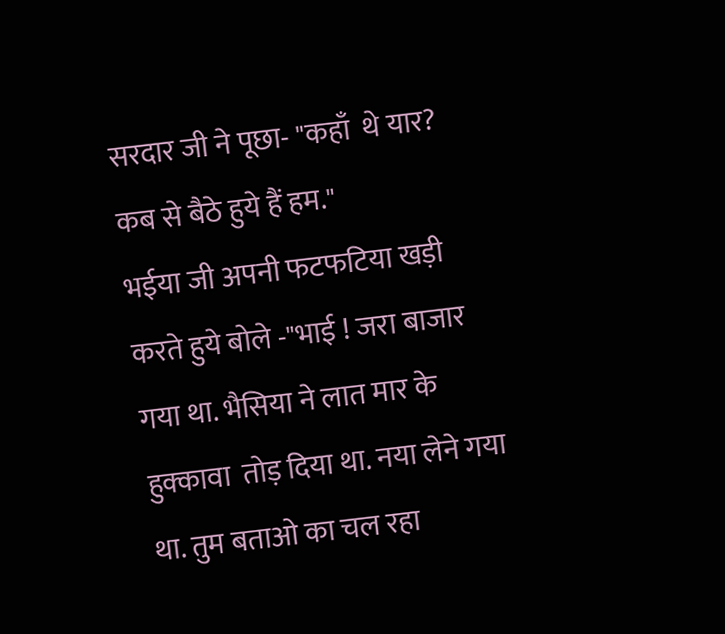सरदार जी ने पूछा- "कहाँ  थे यार? कब से बैठे हुये हैं हम."
भईया जी अपनी फटफटिया खड़ी करते हुये बोले -"भाई ! जरा बाजार गया था. भैसिया ने लात मार के हुक्कावा  तोड़ दिया था. नया लेने गया था. तुम बताओ का चल रहा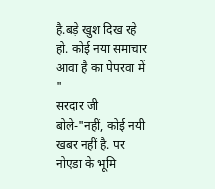है.बड़े खुश दिख रहे हो. कोई नया समाचार आवा है का पेपरवा में "
सरदार जी बोले-"नहीं, कोई नयी खबर नहीं है. पर नोएडा के भूमि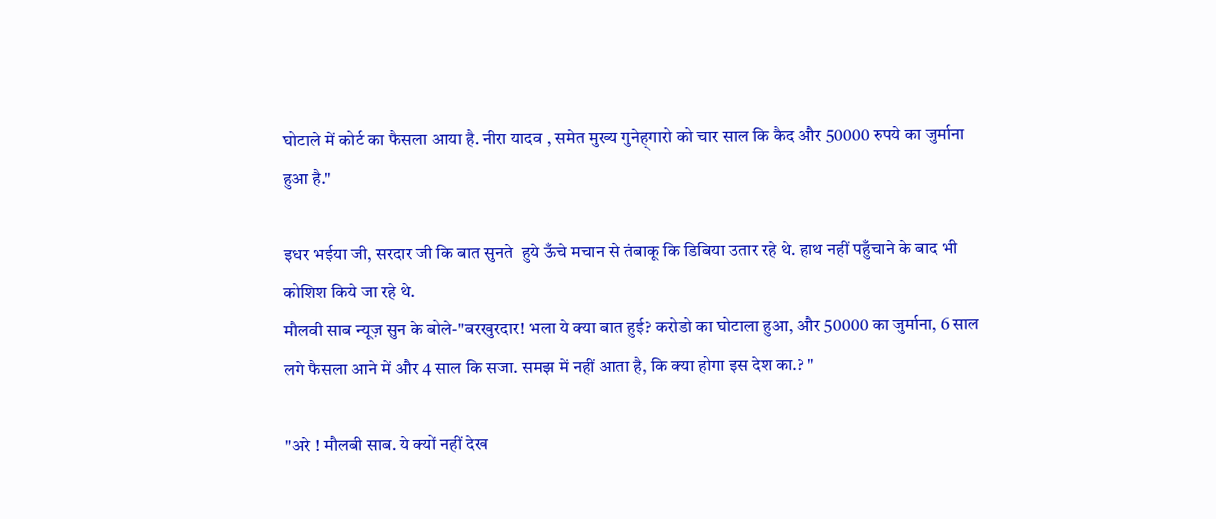घोटाले में कोर्ट का फैसला आया है. नीरा यादव , समेत मुख्य गुनेह्गारो को चार साल कि कैद और 50000 रुपये का जुर्माना हुआ है."

इधर भईया जी, सरदार जी कि बात सुनते  हुये ऊँचे मचान से तंबाकू कि डिबिया उतार रहे थे. हाथ नहीं पहुँचाने के बाद भी कोशिश किये जा रहे थे.
मौलवी साब न्यूज़ सुन के बोले-"बरखुरदार! भला ये क्या बात हुई? करोडो का घोटाला हुआ, और 50000 का जुर्माना, 6 साल लगे फैसला आने में और 4 साल कि सजा. समझ में नहीं आता है, कि क्या होगा इस देश का.? "

"अरे ! मौलबी साब. ये क्यों नहीं देख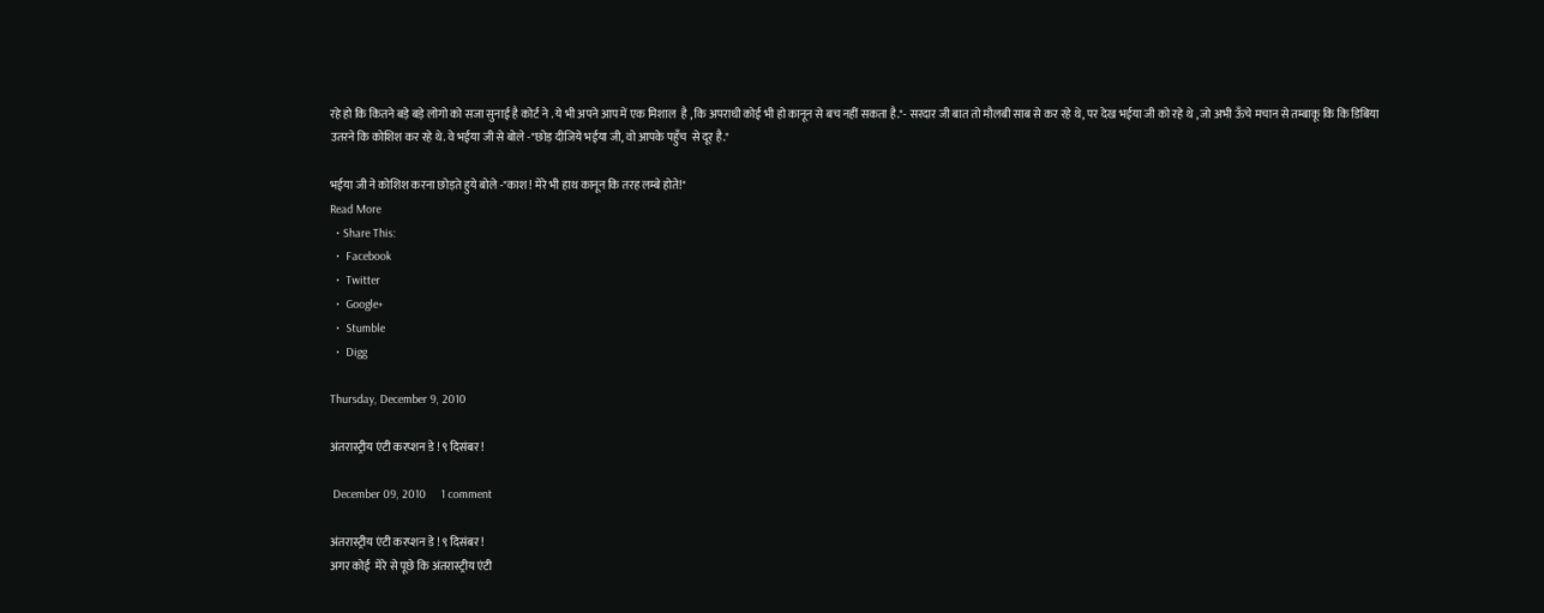रहे हो कि कितने बड़े बड़े लोगो को सजा सुनाई है कोर्ट ने . ये भी अपने आप में एक मिशाल  है , कि अपराधी कोई भी हो कानून से बच नहीं सकता है."- सरदार जी बात तो मौलबी साब से कर रहे थे, पर देख भईया जी को रहे थे , जो अभी ऊँचे मचान से तम्बाकू कि कि डिबिया उतरने कि कोशिश कर रहे थे. वे भईया जी से बोले -"छोड़ दीजिये भईया जी, वो आपके पहुँच  से दूर है."

भईया जी ने कोशिश करना छोड़ते हुये बोले -"काश ! मेरे भी हाथ कानून कि तरह लम्बे होते!"
Read More
  • Share This:
  •  Facebook
  •  Twitter
  •  Google+
  •  Stumble
  •  Digg

Thursday, December 9, 2010

अंतरास्ट्रीय एंटी करप्शन डे ! ९ दिसंबर !

 December 09, 2010     1 comment

अंतरास्ट्रीय एंटी करप्शन डे ! ९ दिसंबर !
अगर कोई  मेरे से पूछे कि अंतरास्ट्रीय एंटी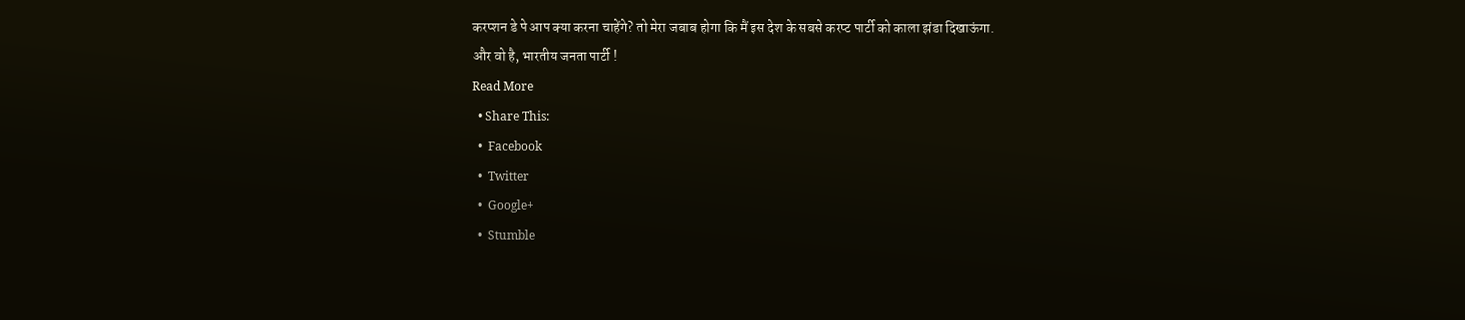करप्शन डे पे आप क्या करना चाहेंगे? तो मेरा जबाब होगा कि मैं इस देश के सबसे करप्ट पार्टी को काला झंडा दिखाऊंगा.
और वो है, भारतीय जनता पार्टी !
Read More
  • Share This:
  •  Facebook
  •  Twitter
  •  Google+
  •  Stumble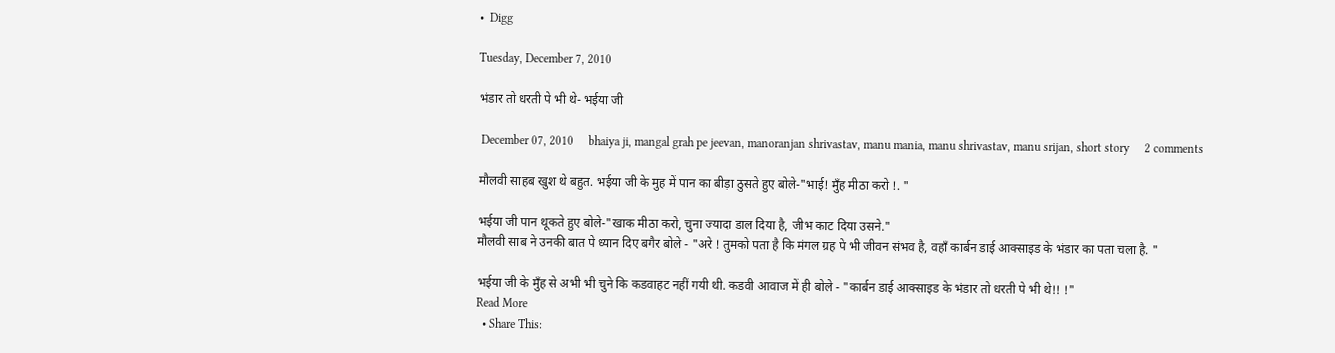•  Digg

Tuesday, December 7, 2010

भंडार तो धरती पे भी थे- भईया जी

 December 07, 2010     bhaiya ji, mangal grah pe jeevan, manoranjan shrivastav, manu mania, manu shrivastav, manu srijan, short story     2 comments

मौलवी साहब खुश थे बहुत. भईया जी के मुह में पान का बीड़ा ठुसते हुए बोले-"भाई! मुँह मीठा करो !. "

भईया जी पान थूकते हुए बोले-"खाक मीठा करो, चुना ज्यादा डाल दिया है, जीभ काट दिया उसने."
मौलवी साब ने उनकी बात पे ध्यान दिए बगैर बोले - "अरे ! तुमको पता है कि मंगल ग्रह पे भी जीवन संभव है, वहाँ कार्बन डाई आक्साइड के भंडार का पता चला है. "

भईया जी के मुँह से अभी भी चुने कि कडवाहट नहीं गयी थी. कडवी आवाज में ही बोले - "कार्बन डाई आक्साइड के भंडार तो धरती पे भी थे!! !"
Read More
  • Share This: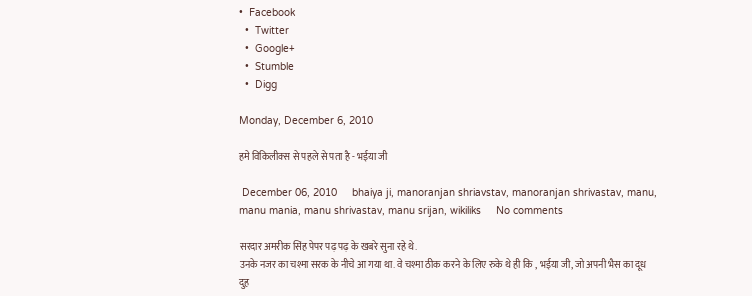•  Facebook
  •  Twitter
  •  Google+
  •  Stumble
  •  Digg

Monday, December 6, 2010

हमे विकिलीक्स से पहले से पता है - भईया जी

 December 06, 2010     bhaiya ji, manoranjan shriavstav, manoranjan shrivastav, manu, manu mania, manu shrivastav, manu srijan, wikiliks     No comments

सरदार अमरीक सिंह पेपर पढ़ पढ़ के खबरे सुना रहे थे.
उनके नजर का चश्मा सरक के नीचे आ गया था. वे चश्मा ठीक करने के लिए रुके थे ही कि , भईया जी, जो अपनी भैस का दूध दुह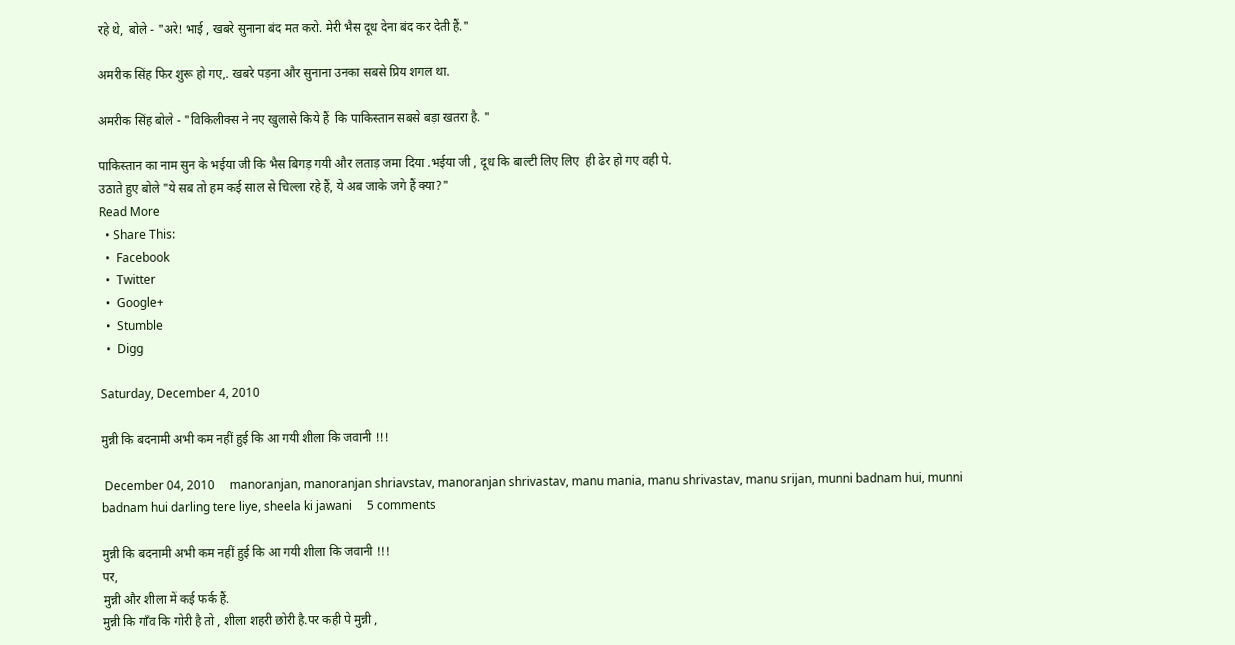रहे थे,  बोले - "अरे! भाई , खबरे सुनाना बंद मत करो. मेरी भैस दूध देना बंद कर देती हैं."

अमरीक सिंह फिर शुरू हो गए,. खबरे पड़ना और सुनाना उनका सबसे प्रिय शगल था.

अमरीक सिंह बोले - "विकिलीक्स ने नए खुलासे किये हैं  कि पाकिस्तान सबसे बड़ा खतरा है. "

पाकिस्तान का नाम सुन के भईया जी कि भैस बिगड़ गयी और लताड़ जमा दिया .भईया जी , दूध कि बाल्टी लिए लिए  ही ढेर हो गए वही पे.
उठाते हुए बोले "ये सब तो हम कई साल से चिल्ला रहे हैं, ये अब जाके जगे हैं क्या?"
Read More
  • Share This:
  •  Facebook
  •  Twitter
  •  Google+
  •  Stumble
  •  Digg

Saturday, December 4, 2010

मुन्नी कि बदनामी अभी कम नहीं हुई कि आ गयी शीला कि जवानी !!!

 December 04, 2010     manoranjan, manoranjan shriavstav, manoranjan shrivastav, manu mania, manu shrivastav, manu srijan, munni badnam hui, munni badnam hui darling tere liye, sheela ki jawani     5 comments

मुन्नी कि बदनामी अभी कम नहीं हुई कि आ गयी शीला कि जवानी !!!
पर,
मुन्नी और शीला में कई फर्क हैं.
मुन्नी कि गाँव कि गोरी है तो , शीला शहरी छोरी है.पर कही पे मुन्नी ,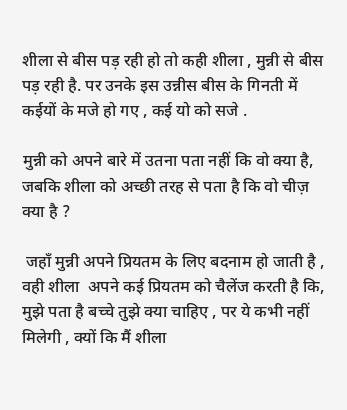शीला से बीस पड़ रही हो तो कही शीला , मुन्नी से बीस पड़ रही है. पर उनके इस उन्नीस बीस के गिनती में कईयों के मजे हो गए , कई यो को सजे .

मुन्नी को अपने बारे में उतना पता नहीं कि वो क्या है, जबकि शीला को अच्छी तरह से पता है कि वो चीज़ क्या है ?

 जहाँ मुन्नी अपने प्रियतम के लिए बदनाम हो जाती है , वही शीला  अपने कई प्रियतम को चैलेंज करती है कि, मुझे पता है बच्चे तुझे क्या चाहिए , पर ये कभी नहीं मिलेगी , क्यों कि मैं शीला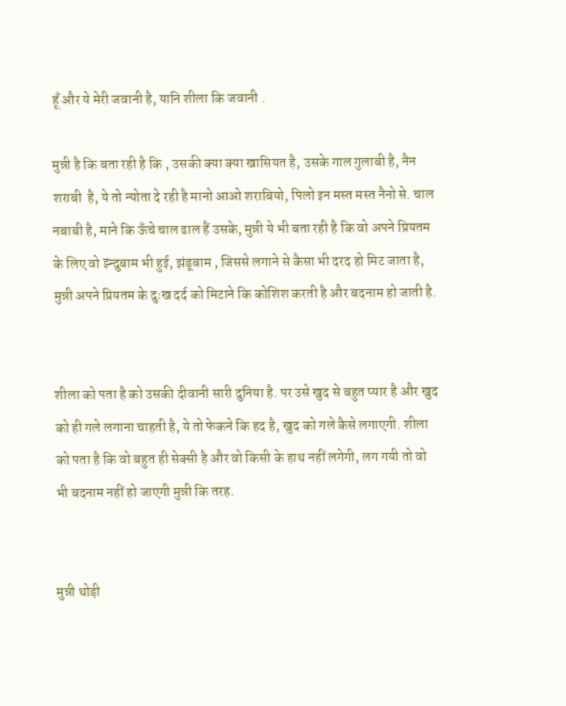हूँ और ये मेरी जवानी है, यानि शीला कि जवानी .

मुन्नी है कि बता रही है कि , उसकी क्या क्या खासियत है, उसके गाल गुलाबी है, नैन शराबी  है, ये तो न्योता दे रही है मानो आओ शराबियो, पिलो इन मस्त मस्त नैनो से. चाल नबाबी है, माने कि ऊँचे चाल ढाल हैं उसके, मुन्नी ये भी बता रही है कि वो अपने प्रियतम के लिए वो झ्न्दुबाम भी हुई, झंडूबाम , जिससे लगाने से कैसा भी दरद हो मिट जाता है, मुन्नी अपने प्रियतम के दुःख दर्द को मिटाने कि कोशिश करती है और बदनाम हो जाती है.


शीला को पता है को उसकी दीवानी सारी दुनिया है. पर उसे खुद से बहुत प्यार है और खुद को ही गले लगाना चाहती है, ये तो फेकने कि हद है, खुद को गले कैसे लगाएगी. शीला को पता है कि वो बहुत ही सेक्सी है और वो किसी के हाथ नहीं लगेगी, लग गयी तो वो भी बदनाम नहीं हो जाएगी मुन्नी कि तरह.


मुन्नी थोड़ी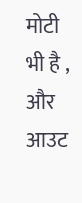मोटी भी है , और आउट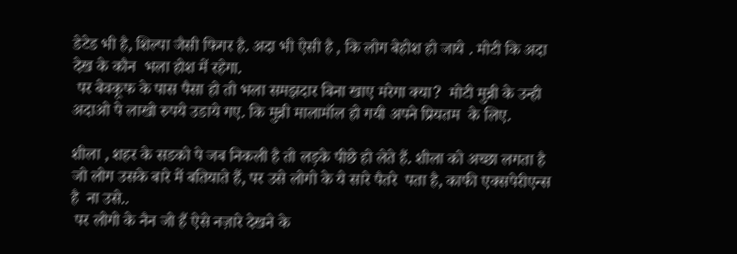डेटेड भी है, शिल्पा जैसी फिगर है. अदा भी ऐसी है , कि लोग बेहोश हो जाये . मोटी कि अदा देख के कौन  भला होश में रहेगा.
 पर बेवकूफ के पास पैसा हो तो भला समझदार बिना खाए मरेगा क्या?  मोटी मुन्नी के उन्ही अदाओ पे लाखो रुपये उडाये गए. कि मुन्नी मालामॉल हो गयी अपने प्रियतम  के लिए.

शीला , शहर के सडको पे जब निकली है तो लड़के पीछे हो लेते हैं. शीला को अच्छा लगता है जो लोग उसके बारे में बतियाते हैं, पर उसे लोगो के ये सारे पैतरे  पता है, काफी एक्सपेरीएन्स है  ना उसे..
 पर लोगो के नैन जो हैं ऐसे नज़ारे देखने के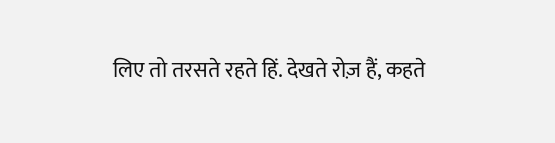लिए तो तरसते रहते हिं. देखते रोज़ हैं, कहते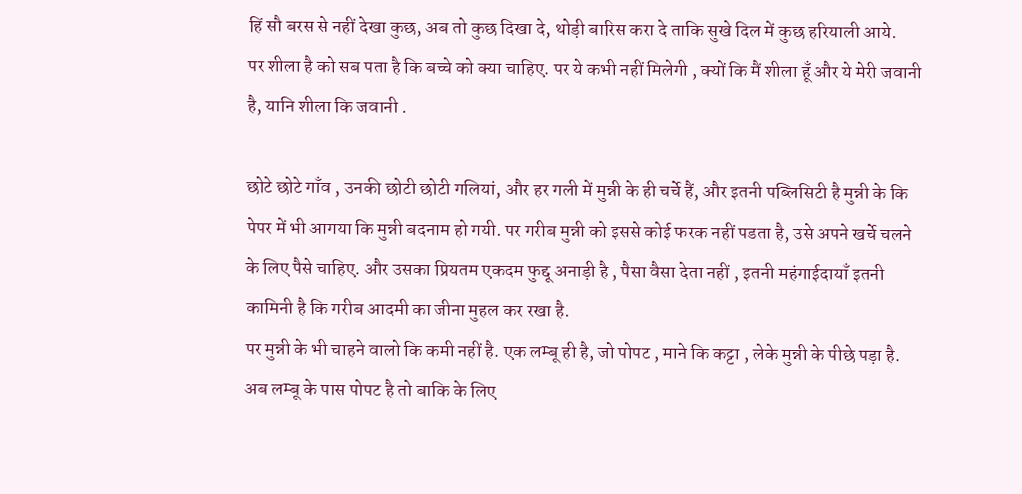हिं सौ बरस से नहीं देखा कुछ, अब तो कुछ दिखा दे, थोड़ी बारिस करा दे ताकि सुखे दिल में कुछ हरियाली आये.
पर शीला है को सब पता है कि बच्चे को क्या चाहिए. पर ये कभी नहीं मिलेगी , क्यों कि मैं शीला हूँ और ये मेरी जवानी है, यानि शीला कि जवानी .

छोटे छोटे गाँव , उनकी छोटी छोटी गलियां, और हर गली में मुन्नी के ही चर्चे हैं, और इतनी पब्लिसिटी है मुन्नी के कि पेपर में भी आगया कि मुन्नी बदनाम हो गयी. पर गरीब मुन्नी को इससे कोई फरक नहीं पडता है, उसे अपने खर्चे चलने के लिए पैसे चाहिए. और उसका प्रियतम एकदम फुद्दू अनाड़ी है , पैसा वैसा देता नहीं , इतनी महंगाईदायाँ इतनी कामिनी है कि गरीब आदमी का जीना मुहल कर रखा है.
पर मुन्नी के भी चाहने वालो कि कमी नहीं है. एक लम्बू ही है, जो पोपट , माने कि कट्टा , लेके मुन्नी के पीछे पड़ा है.
अब लम्बू के पास पोपट है तो बाकि के लिए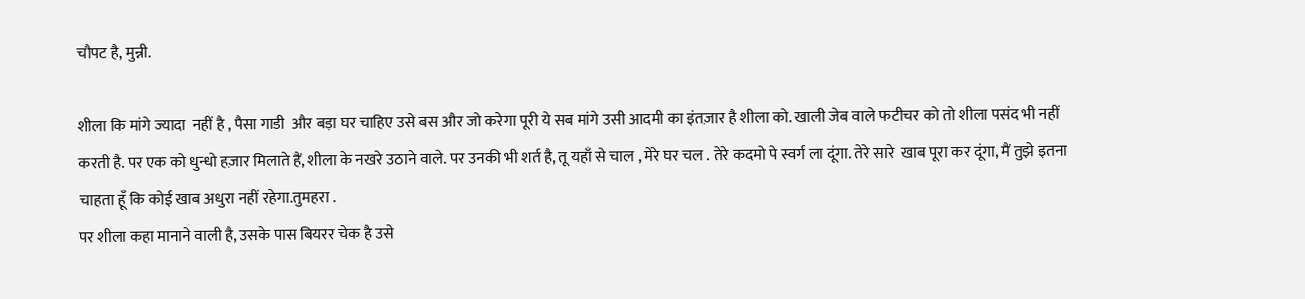चौपट है, मुन्नी.

शीला कि मांगे ज्यादा  नहीं है , पैसा गाडी  और बड़ा घर चाहिए उसे बस और जो करेगा पूरी ये सब मांगे उसी आदमी का इंतज़ार है शीला को. खाली जेब वाले फटीचर को तो शीला पसंद भी नहीं करती है. पर एक को धुन्धो हज़ार मिलाते हैं, शीला के नखरे उठाने वाले. पर उनकी भी शर्त है, तू यहाँ से चाल , मेरे घर चल . तेरे कदमो पे स्वर्ग ला दूंगा. तेरे सारे  खाब पूरा कर दूंगा, मैं तुझे इतना चाहता हूँ कि कोई खाब अधुरा नहीं रहेगा.तुमहरा .
पर शीला कहा मानाने वाली है, उसके पास बियरर चेक है उसे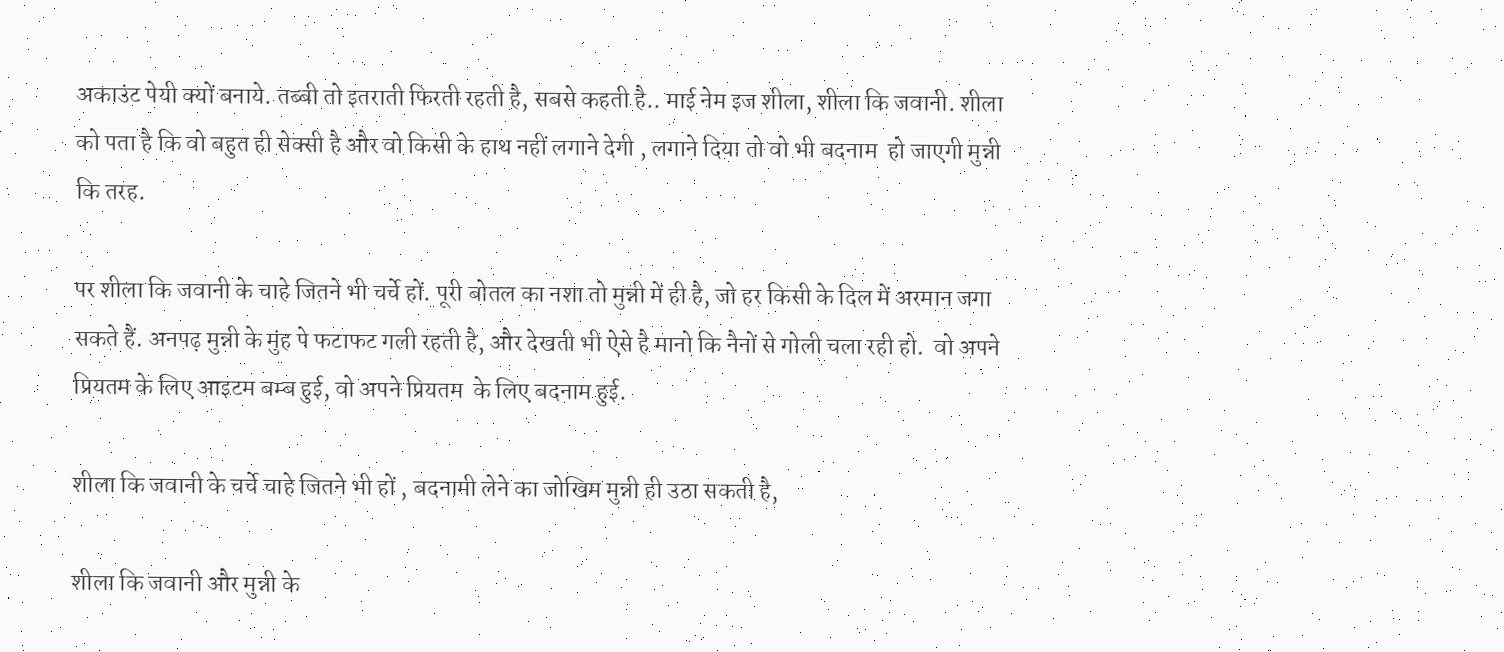अकाउंट पेयी क्यों बनाये. तब्बी तो इतराती फिरती रहती है, सबसे कहती है.. माई नेम इज शीला, शीला कि जवानी. शीला को पता है कि वो बहुत ही सेक्सी है और वो किसी के हाथ नहीं लगाने देगी , लगाने दिया तो वो भी बदनाम  हो जाएगी मुन्नी कि तरह.

पर शीला कि जवानी के चाहे जितने भी चर्चे हों. पूरी बोतल का नशा तो मुन्नी में ही है, जो हर किसी के दिल में अरमान जगा सकते हैं. अनपढ़ मुन्नी के मुंह पे फटाफट गली रहती है, और देखती भी ऐसे है मानो कि नैनों से गोली चला रही हो.  वो अपने प्रियतम के लिए आइटम बम्ब हुई, वो अपने प्रियतम  के लिए बदनाम हुई.

शीला कि जवानी के चर्चे चाहे जितने भी हों , बदनामी लेने का जोखिम मुन्नी ही उठा सकती है,

शीला कि जवानी और मुन्नी के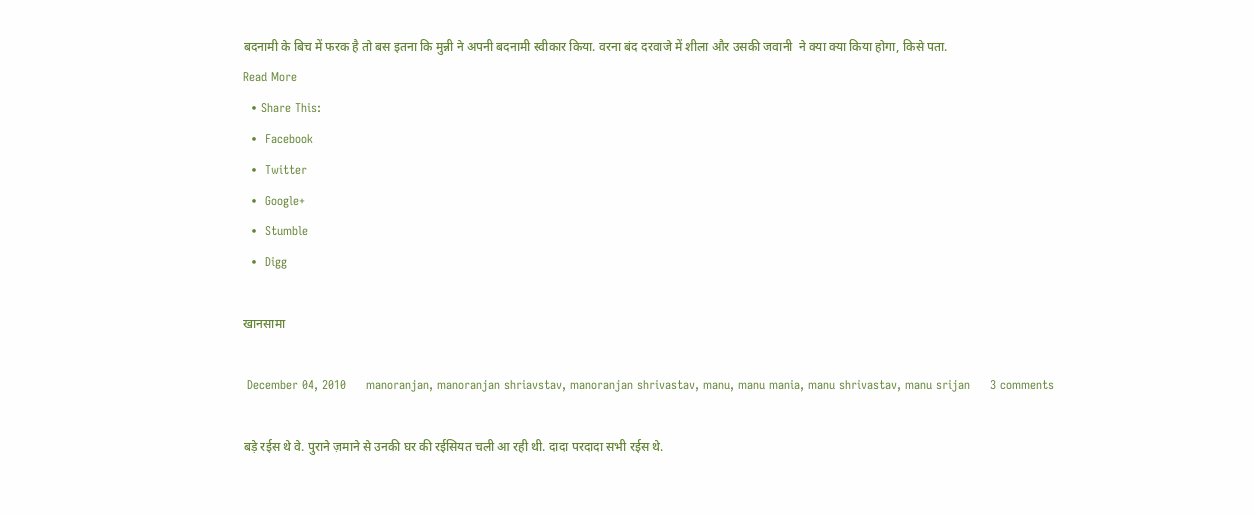बदनामी के बिच में फरक है तो बस इतना कि मुन्नी ने अपनी बदनामी स्वीकार किया. वरना बंद दरवाजे में शीला और उसकी जवानी  ने क्या क्या किया होगा, किसे पता.
Read More
  • Share This:
  •  Facebook
  •  Twitter
  •  Google+
  •  Stumble
  •  Digg

खानसामा

 December 04, 2010     manoranjan, manoranjan shriavstav, manoranjan shrivastav, manu, manu mania, manu shrivastav, manu srijan     3 comments

बड़े रईस थे वे. पुराने ज़माने से उनकी घर की रईसियत चली आ रही थी. दादा परदादा सभी रईस थे.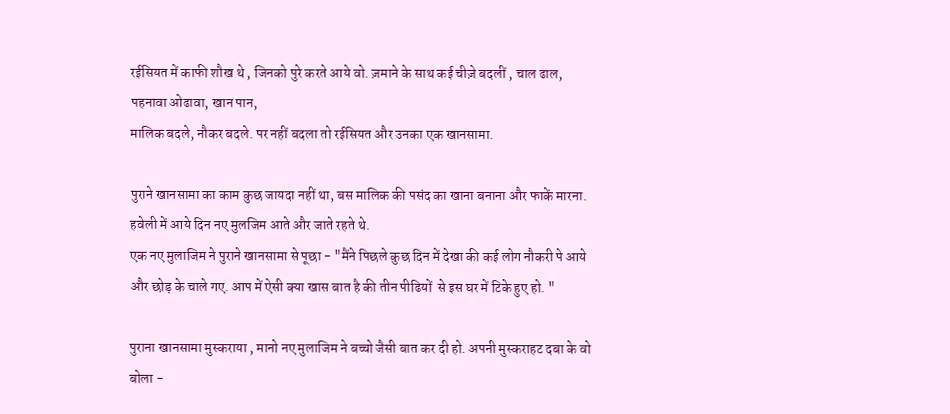रईसियत में काफी शौख थे , जिनको पुरे करते आये वो. ज़माने के साथ कई चीज़े बदलीं , चाल ढाल, पहनावा ओढावा, खान पान,
मालिक बदले, नौकर बदले. पर नहीं बदला तो रईसियत और उनका एक खानसामा.

पुराने खानसामा का काम कुछ जायदा नहीं था, बस मालिक की पसंद का खाना बनाना और फाकें मारना.
हवेली में आये दिन नए मुलजिम आते और जाते रहते थे.
एक नए मुलाजिम ने पुराने खानसामा से पूछा - "मैंने पिछले कुछ दिन में देखा की कई लोग नौकरी पे आये और छोड़ के चाले गए. आप में ऐसी क्या खास बात है की तीन पीढियों  से इस घर में टिके हुए हो. "

पुराना खानसामा मुस्कराया , मानो नए मुलाजिम ने बच्चो जैसी बात कर दी हो. अपनी मुस्कराहट दबा के वो बोला -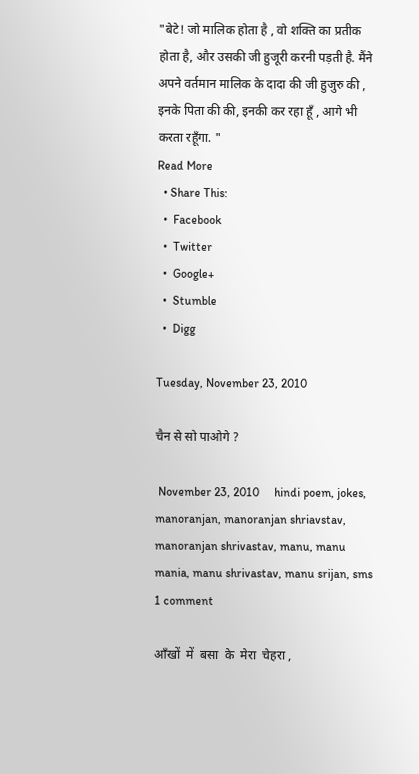"बेटे! जो मालिक होता है , वो शक्ति का प्रतीक होता है, और उसकी जी हुजूरी करनी पड़ती है. मैंने अपने वर्तमान मालिक के दादा की जी हुजुरु की , इनके पिता की की, इनकी कर रहा हूँ , आगे भी करता रहूँगा. "
Read More
  • Share This:
  •  Facebook
  •  Twitter
  •  Google+
  •  Stumble
  •  Digg

Tuesday, November 23, 2010

चैन से सो पाओगे ?

 November 23, 2010     hindi poem, jokes, manoranjan, manoranjan shriavstav, manoranjan shrivastav, manu, manu mania, manu shrivastav, manu srijan, sms     1 comment

आँखों  में  बसा  के  मेरा  चेहरा ,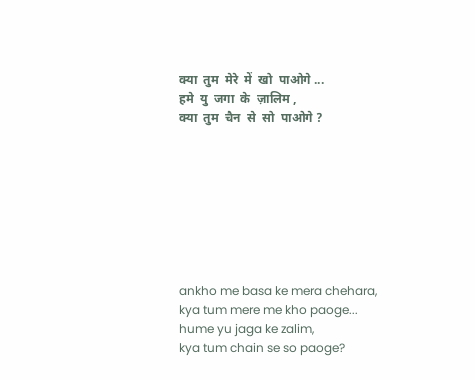क्या  तुम  मेरे  में  खो  पाओगे ...
हमे  यु  जगा  के  ज़ालिम ,
क्या  तुम  चैन  से  सो  पाओगे ?








ankho me basa ke mera chehara,
kya tum mere me kho paoge...
hume yu jaga ke zalim,
kya tum chain se so paoge?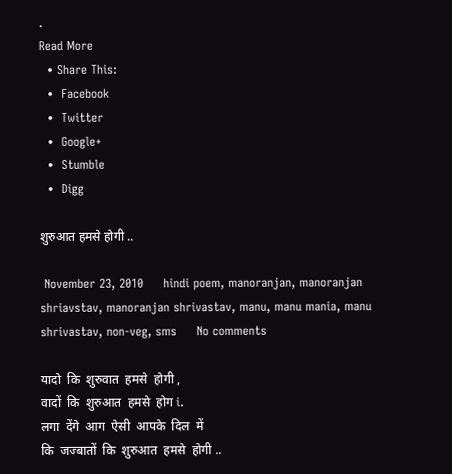.
Read More
  • Share This:
  •  Facebook
  •  Twitter
  •  Google+
  •  Stumble
  •  Digg

शुरुआत हमसे होगी ..

 November 23, 2010     hindi poem, manoranjan, manoranjan shriavstav, manoranjan shrivastav, manu, manu mania, manu shrivastav, non-veg, sms     No comments

यादो  कि  शुरुवात  हमसे  होगी ,
वादों  कि  शुरुआत  हमसे  होग i.
लगा  देंगे  आग  ऐसी  आपके  दिल  में
कि  जज्बातों  कि  शुरुआत  हमसे  होगी ..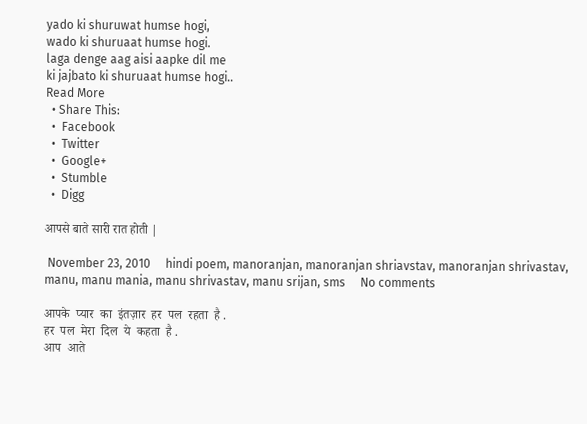yado ki shuruwat humse hogi,
wado ki shuruaat humse hogi.
laga denge aag aisi aapke dil me
ki jajbato ki shuruaat humse hogi..
Read More
  • Share This:
  •  Facebook
  •  Twitter
  •  Google+
  •  Stumble
  •  Digg

आपसे बाते सारी रात होती |

 November 23, 2010     hindi poem, manoranjan, manoranjan shriavstav, manoranjan shrivastav, manu, manu mania, manu shrivastav, manu srijan, sms     No comments

आपके  प्यार  का  इंतज़ार  हर  पल  रहता  है .
हर  पल  मेरा  दिल  ये  कहता  है .
आप  आते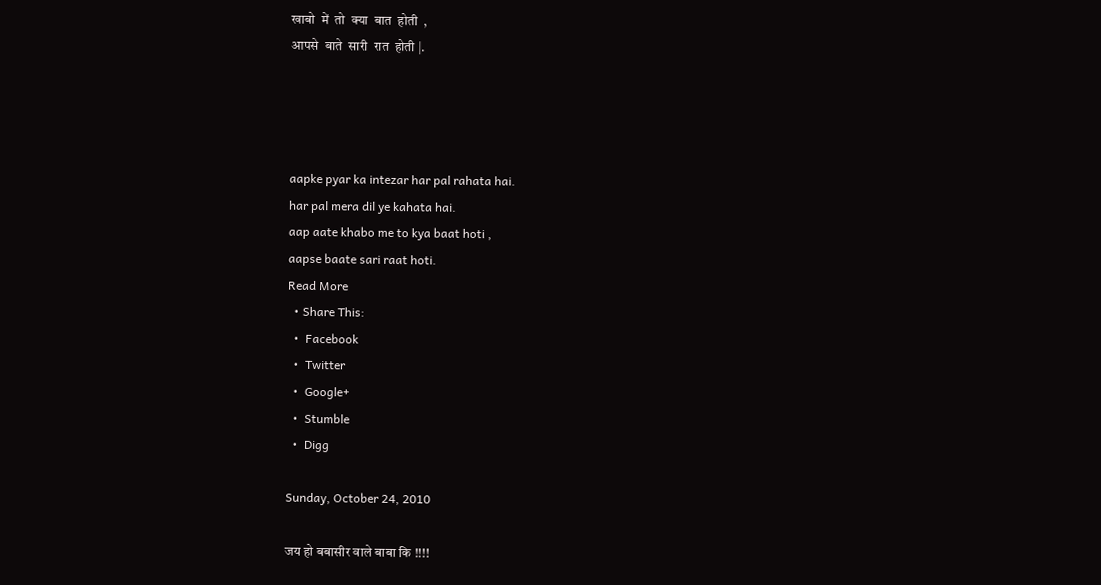खाबो  में  तो  क्या  बात  होती  ,
आपसे  बाते  सारी  रात  होती |.




aapke pyar ka intezar har pal rahata hai.
har pal mera dil ye kahata hai.
aap aate khabo me to kya baat hoti ,
aapse baate sari raat hoti.
Read More
  • Share This:
  •  Facebook
  •  Twitter
  •  Google+
  •  Stumble
  •  Digg

Sunday, October 24, 2010

जय हो बबासीर वाले बाबा कि !!!!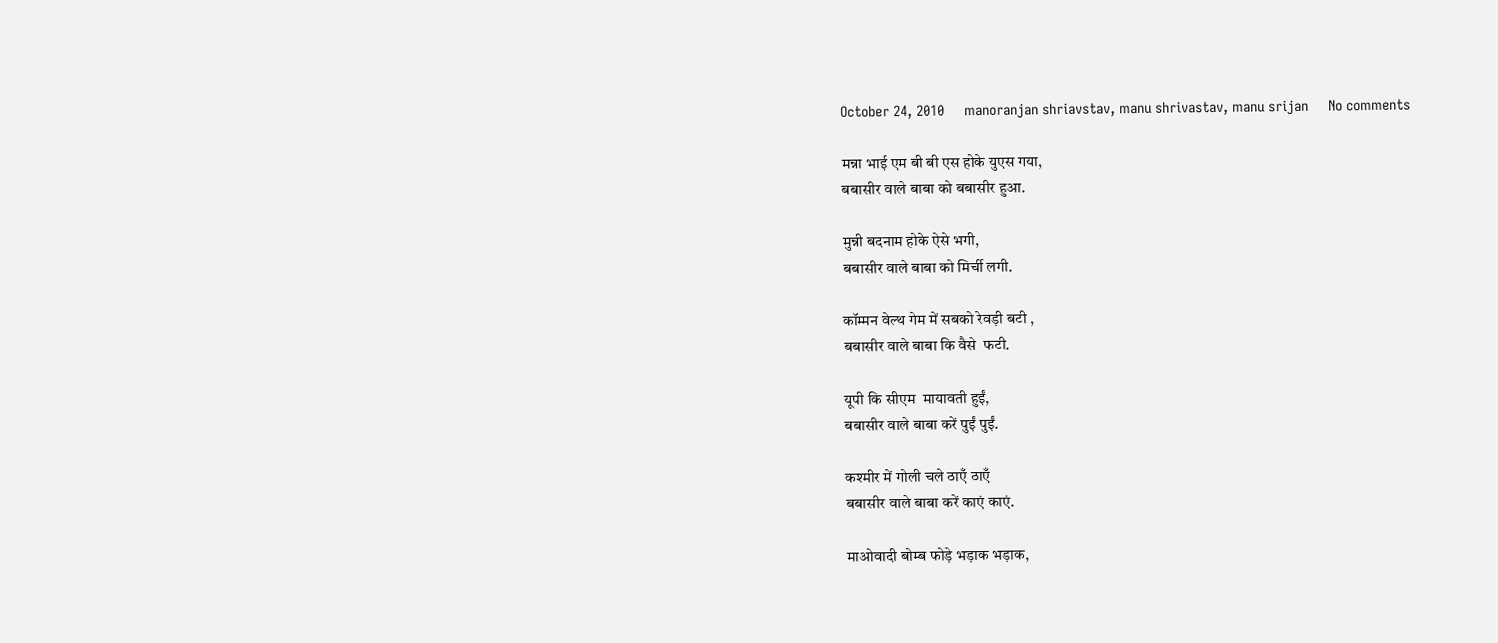October 24, 2010     manoranjan shriavstav, manu shrivastav, manu srijan     No comments

मन्ना भाई एम बी बी एस होके युएस गया,
बबासीर वाले बाबा को बबासीर हुआ.

मुन्नी बदनाम होके ऐसे भगी,
बबासीर वाले बाबा को मिर्ची लगी.

कॉम्मन वेल्थ गेम में सबको रेवड़ी बटी ,
बबासीर वाले बाबा कि वैसे  फटी.

यूपी कि सीएम  मायावती हुईं,
बबासीर वाले बाबा करें पुईं पुईं.

कश्मीर में गोली चले ठाएँ ठाएँ
बबासीर वाले बाबा करें काएं काएं.

माओवादी बोम्ब फोड़े भड़ाक भड़ाक,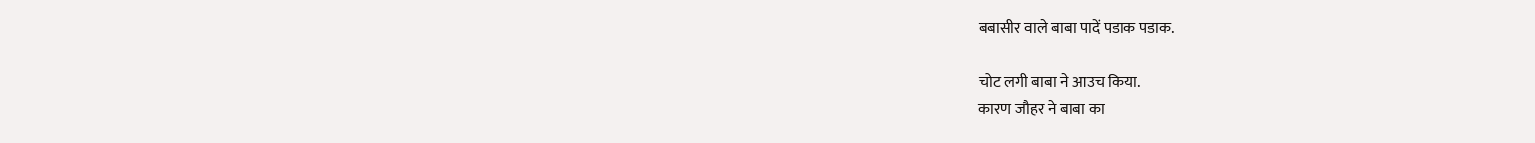बबासीर वाले बाबा पादें पडाक पडाक.

चोट लगी बाबा ने आउच किया.
कारण जौहर ने बाबा का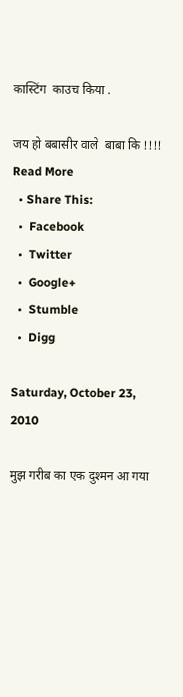कास्टिंग  काउच किया .

जय हो बबासीर वाले  बाबा कि !!!!
Read More
  • Share This:
  •  Facebook
  •  Twitter
  •  Google+
  •  Stumble
  •  Digg

Saturday, October 23, 2010

मुझ गरीब का एक दुश्मन आ गया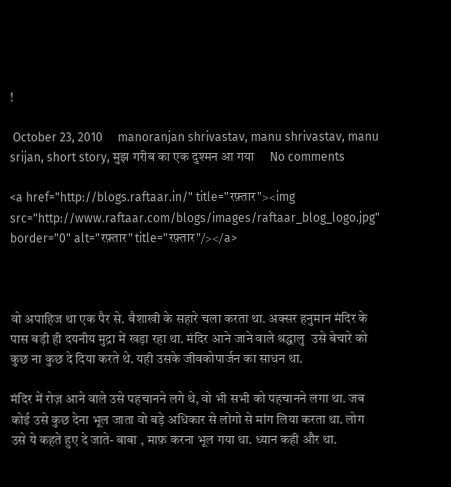!

 October 23, 2010     manoranjan shrivastav, manu shrivastav, manu srijan, short story, मुझ गरीब का एक दुश्मन आ गया     No comments

<a href="http://blogs.raftaar.in/" title="रफ़्तार"><img src="http://www.raftaar.com/blogs/images/raftaar_blog_logo.jpg" border="0" alt="रफ़्तार" title="रफ़्तार"/></a>



वो अपाहिज था एक पैर से. बैशाखी के सहारे चला करता था. अक्सर हनुमान मंदिर के पास बड़ी ही दयनीय मुद्रा में खड़ा रहा था. मंदिर आने जाने वाले श्रद्धालु  उसे बेचारे को कुछ ना कुछ दे दिया करते थे. यही उसके जीवकोपार्जन का साधन था.

मंदिर में रोज़ आने वाले उसे पहचानने लगे थे, वो भी सभी को पहचानने लगा था. जब कोई उसे कुछ देना भूल जाता वो बड़े अधिकार से लोगो से मांग लिया करता था. लोग उसे ये कहते हुए दे जाते- बाबा , माफ़ करना भूल गया था. ध्यान कही और था.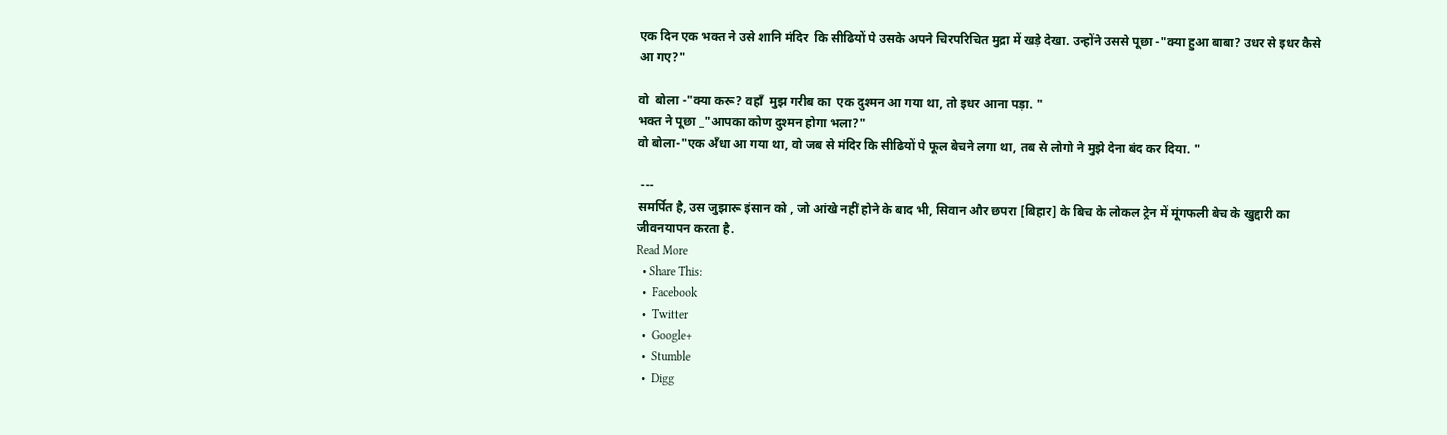एक दिन एक भक्त ने उसे शानि मंदिर  कि सीढियों पे उसके अपने चिरपरिचित मुद्रा में खड़े देखा. उन्होंने उससे पूछा -"क्या हुआ बाबा? उधर से इधर कैसे आ गए?"

वो  बोला -"क्या करू? वहाँ  मुझ गरीब का  एक दुश्मन आ गया था, तो इधर आना पड़ा. "
भक्त ने पूछा _"आपका कोण दुश्मन होगा भला?"
वो बोला-"एक अँधा आ गया था, वो जब से मंदिर कि सीढियों पे फूल बेचने लगा था, तब से लोगो ने मुझे देना बंद कर दिया. "

 ---
समर्पित है, उस जुझारू इंसान को , जो आंखे नहीं होने के बाद भी, सिवान और छपरा [बिहार] के बिच के लोकल ट्रेन में मूंगफली बेच के खुद्दारी का जीवनयापन करता है.
Read More
  • Share This:
  •  Facebook
  •  Twitter
  •  Google+
  •  Stumble
  •  Digg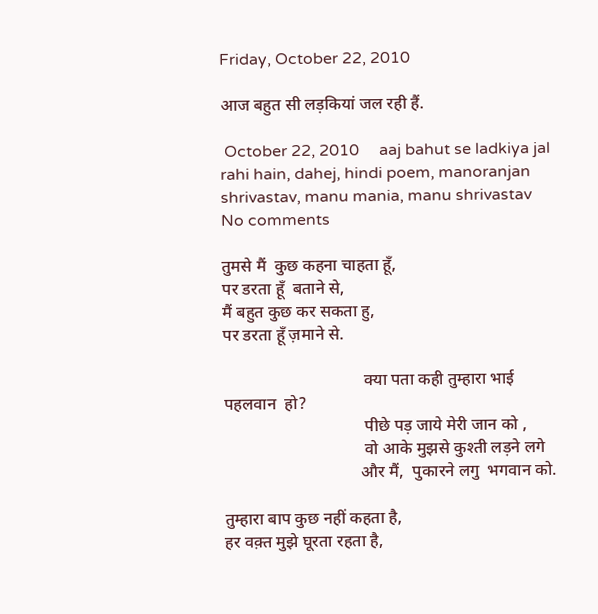Friday, October 22, 2010

आज बहुत सी लड़कियां जल रही हैं.

 October 22, 2010     aaj bahut se ladkiya jal rahi hain, dahej, hindi poem, manoranjan shrivastav, manu mania, manu shrivastav     No comments

तुमसे मैं  कुछ कहना चाहता हूँ,
पर डरता हूँ  बताने से,
मैं बहुत कुछ कर सकता हु,
पर डरता हूँ ज़माने से.

                                  क्या पता कही तुम्हारा भाई पहलवान  हो?
                                  पीछे पड़ जाये मेरी जान को ,
                                  वो आके मुझसे कुश्ती लड़ने लगे
                                 और मैं,  पुकारने लगु  भगवान को.

तुम्हारा बाप कुछ नहीं कहता है,
हर वक़्त मुझे घूरता रहता है,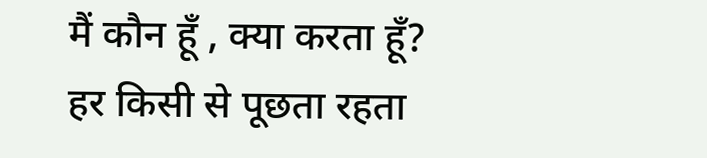मैं कौन हूँ , क्या करता हूँ?
हर किसी से पूछता रहता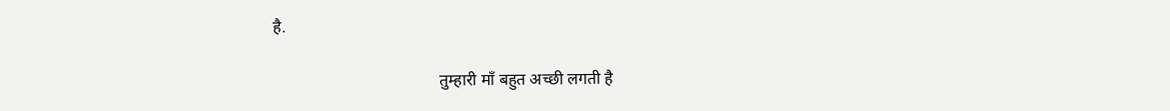है.

                                        तुम्हारी माँ बहुत अच्छी लगती है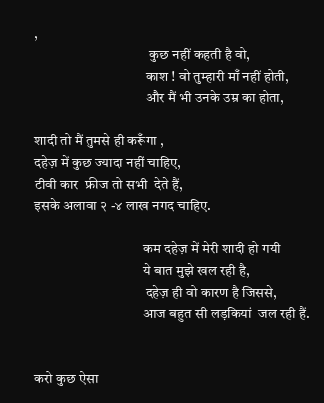,
                                        कुछ नहीं कहती है वो,
                                       काश ! वो तुम्हारी माँ नहीं होती,
                                       और मैं भी उनके उम्र का होता,

शादी तो मैं तुमसे ही करूँगा ,
दहेज़ में कुछ ज्यादा नहीं चाहिए,
टीवी कार  फ्रीज तो सभी  देते हैं,
इसके अलावा २ -४ लाख नगद चाहिए.

                                      कम दहेज़ में मेरी शादी हो गयी
                                      ये बात मुझे खल रही है,
                                       दहेज़ ही वो कारण है जिससे,
                                      आज बहुत सी लड़कियां  जल रही हैं.


करो कुछ ऐसा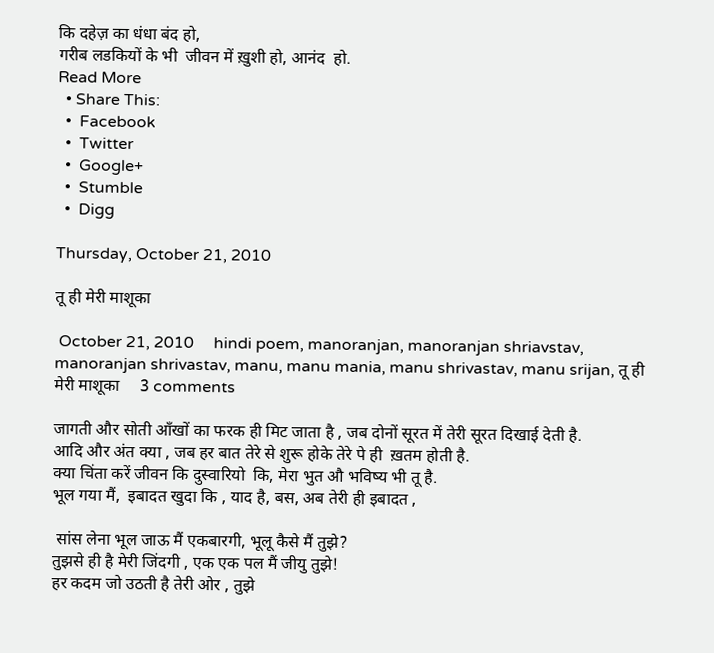कि दहेज़ का धंधा बंद हो,
गरीब लडकियों के भी  जीवन में ख़ुशी हो, आनंद  हो.
Read More
  • Share This:
  •  Facebook
  •  Twitter
  •  Google+
  •  Stumble
  •  Digg

Thursday, October 21, 2010

तू ही मेरी माशूका

 October 21, 2010     hindi poem, manoranjan, manoranjan shriavstav, manoranjan shrivastav, manu, manu mania, manu shrivastav, manu srijan, तू ही मेरी माशूका     3 comments

जागती और सोती आँखों का फरक ही मिट जाता है , जब दोनों सूरत में तेरी सूरत दिखाई देती है.
आदि और अंत क्या , जब हर बात तेरे से शुरू होके तेरे पे ही  ख़तम होती है.
क्या चिंता करें जीवन कि दुस्वारियो  कि, मेरा भुत औ भविष्य भी तू है.
भूल गया मैं,  इबादत खुदा कि , याद है, बस, अब तेरी ही इबादत ,

 सांस लेना भूल जाऊ मैं एकबारगी, भूलू कैसे मैं तुझे?
तुझसे ही है मेरी जिंदगी , एक एक पल मैं जीयु तुझे!
हर कदम जो उठती है तेरी ओर , तुझे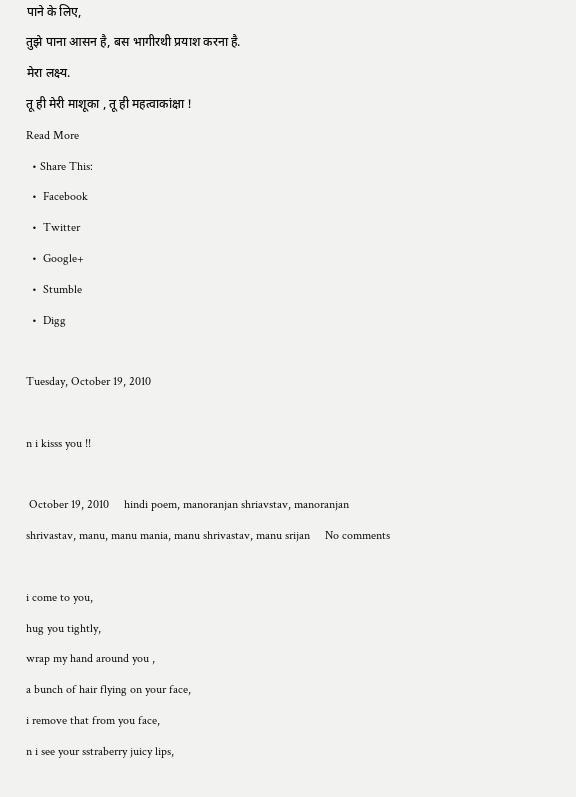पाने के लिए,
तुझे पाना आसन है, बस भागीरथी प्रयाश करना है.
मेरा लक्ष्य.
तू ही मेरी माशूका , तू ही महत्वाकांक्षा !
Read More
  • Share This:
  •  Facebook
  •  Twitter
  •  Google+
  •  Stumble
  •  Digg

Tuesday, October 19, 2010

n i kisss you !!

 October 19, 2010     hindi poem, manoranjan shriavstav, manoranjan shrivastav, manu, manu mania, manu shrivastav, manu srijan     No comments

i come to you,
hug you tightly,
wrap my hand around you ,
a bunch of hair flying on your face,
i remove that from you face,
n i see your sstraberry juicy lips,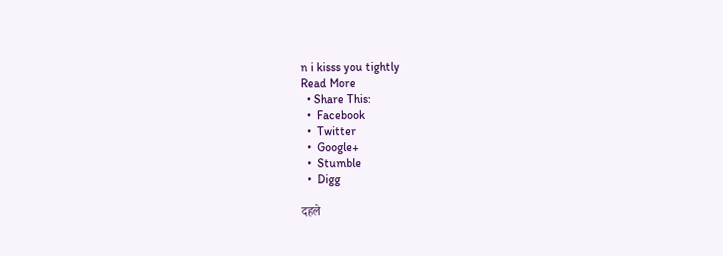n i kisss you tightly
Read More
  • Share This:
  •  Facebook
  •  Twitter
  •  Google+
  •  Stumble
  •  Digg

दहले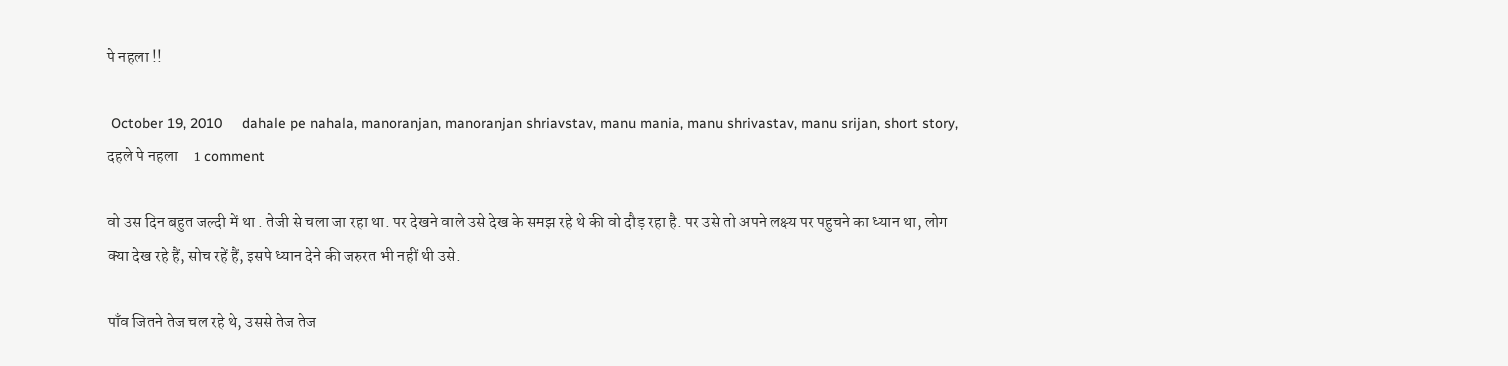पे नहला !!

 October 19, 2010     dahale pe nahala, manoranjan, manoranjan shriavstav, manu mania, manu shrivastav, manu srijan, short story, दहले पे नहला     1 comment

वो उस दिन बहुत जल्दी में था . तेजी से चला जा रहा था. पर देखने वाले उसे देख के समझ रहे थे की वो दौड़ रहा है. पर उसे तो अपने लक्ष्य पर पहुचने का ध्यान था, लोग क्या देख रहे हैं, सोच रहें हैं, इसपे ध्यान देने की जरुरत भी नहीं थी उसे.

पाँव जितने तेज चल रहे थे, उससे तेज तेज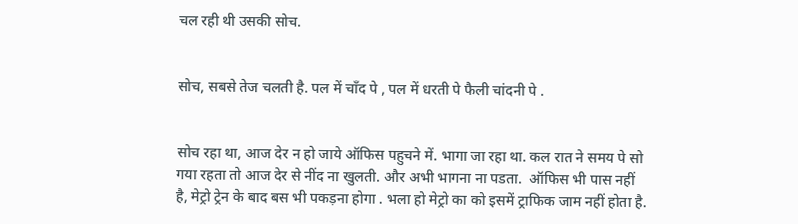चल रही थी उसकी सोच.


सोच, सबसे तेज चलती है. पल में चाँद पे , पल में धरती पे फैली चांदनी पे .


सोच रहा था, आज देर न हो जाये ऑफिस पहुचने में. भागा जा रहा था. कल रात ने समय पे सो गया रहता तो आज देर से नींद ना खुलती. और अभी भागना ना पडता.  ऑफिस भी पास नहीं है, मेट्रो ट्रेन के बाद बस भी पकड़ना होगा . भला हो मेट्रो का को इसमें ट्राफिक जाम नहीं होता है.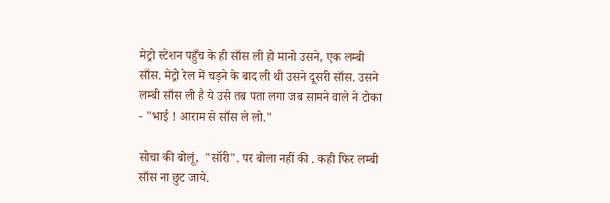मेट्रो स्टेशन पहुँच के ही साँस ली हो मानो उसने, एक लम्बी साँस. मेट्रो रेल में चड़ने के बाद ली थी उसने दूसरी साँस. उसने लम्बी साँस ली है ये उसे तब पता लगा जब सामने वाले ने टोका - "भाई ! आराम से साँस ले लो."

सोचा की बोलूं,  "सॉरी". पर बोला नहीं की . कही फिर लम्बी साँस ना छुट जाये.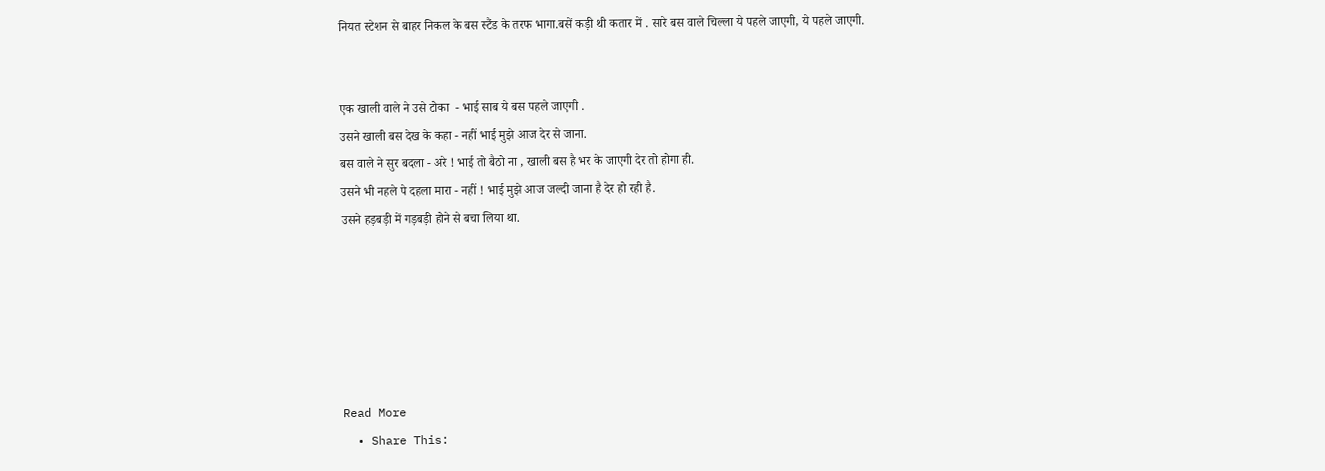नियत स्टेशन से बाहर निकल के बस स्टैंड के तरफ भागा.बसें कड़ी थी कतार में . सारे बस वाले चिल्ला ये पहले जाएगी, ये पहले जाएगी.


एक खाली वाले ने उसे टोका  - भाई साब ये बस पहले जाएगी .
उसने खाली बस देख के कहा - नहीं भाई मुझे आज देर से जाना.
बस वाले ने सुर बदला - अरे ! भाई तो बैठो ना , खाली बस है भर के जाएगी देर तो होगा ही.
उसने भी नहले पे दहला मारा - नहीं ! भाई मुझे आज जल्दी जाना है देर हो रही है.
उसने हड़बड़ी में गड़बड़ी होने से बचा लिया था.






Read More
  • Share This: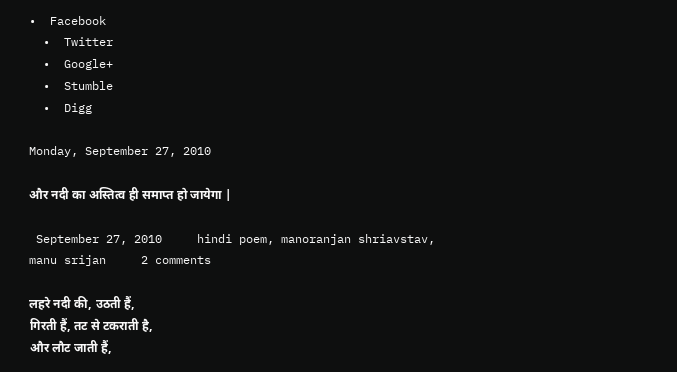•  Facebook
  •  Twitter
  •  Google+
  •  Stumble
  •  Digg

Monday, September 27, 2010

और नदी का अस्तित्व ही समाप्त हो जायेगा |

 September 27, 2010     hindi poem, manoranjan shriavstav, manu srijan     2 comments

लहरे नदी की, उठती हैं,
गिरती हैं, तट से टकराती है,
और लौट जाती हैं,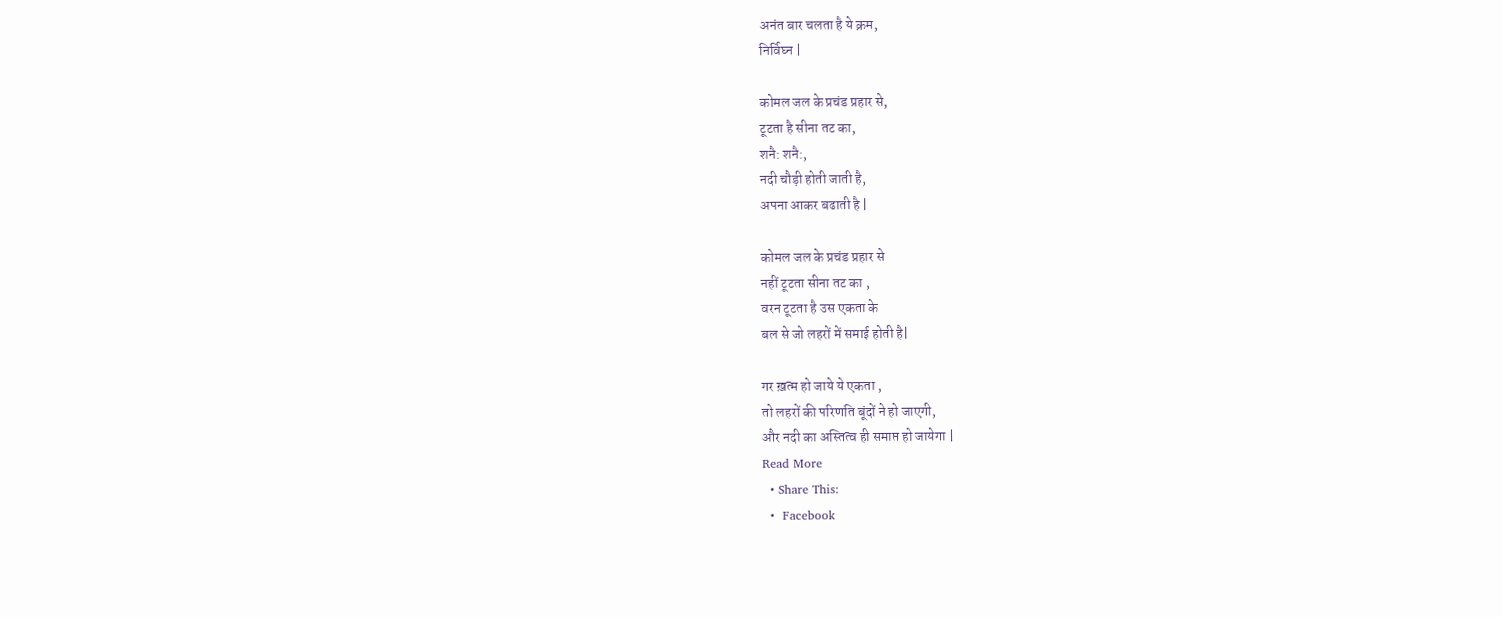अनंत बार चलता है ये क्रम,
निर्विघ्न |

कोमल जल के प्रचंड प्रहार से,
टूटता है सीना तट का,
शनै: शनै:,
नदी चौड़ी होती जाती है,
अपना आकर बढाती है |

कोमल जल के प्रचंड प्रहार से
नहीं टूटता सीना तट का ,
वरन टूटता है उस एकता के
बल से जो लहरों में समाई होती है|

गर ख़त्म हो जाये ये एकता ,
तो लहरों की परिणति बूंदों ने हो जाएगी,
और नदी का अस्तित्व ही समाप्त हो जायेगा |
Read More
  • Share This:
  •  Facebook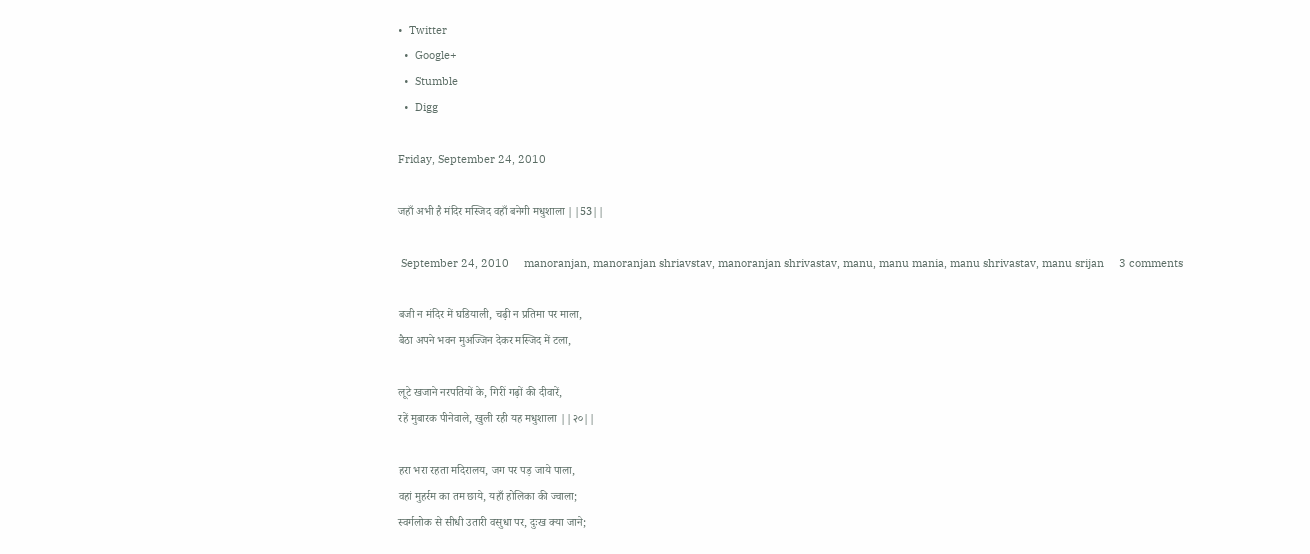•  Twitter
  •  Google+
  •  Stumble
  •  Digg

Friday, September 24, 2010

जहाँ अभी है मंदिर मस्जिद वहाँ बनेगी मधुशाला ||53||

 September 24, 2010     manoranjan, manoranjan shriavstav, manoranjan shrivastav, manu, manu mania, manu shrivastav, manu srijan     3 comments

बजी न मंदिर में घडियाली, चढ़ी न प्रतिमा पर माला,
बैठा अपने भवन मुअज्जिन देकर मस्जिद में टला,

लूटे खजाने नरपतियों के, गिरीं गढ़ों की दीवारें,
रहें मुबारक पीनेवाले, खुली रही यह मधुशाला ||२०||

हरा भरा रहता मदिरालय, जग पर पड़ जाये पाला,
वहां मुहर्रम का तम छाये, यहाँ होलिका की ज्वाला;
स्वर्गलोक से सीधी उतारी वसुधा पर, दुःख क्या जाने;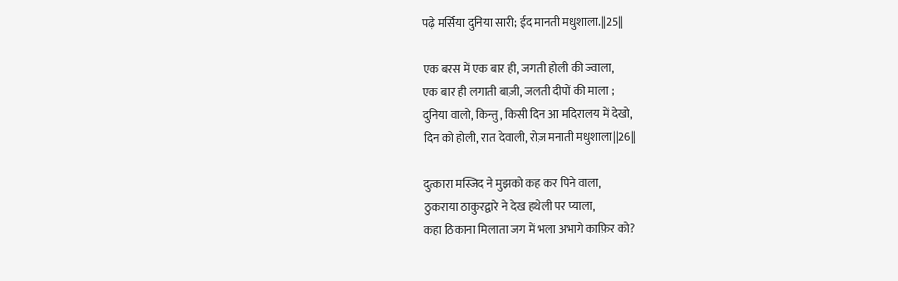पढ़े मर्सिया दुनिया सारी; ईद मानती मधुशाला.||25||

एक बरस में एक बार ही, जगती होली की ज्वाला,
एक बार ही लगाती बाज़ी, जलती दीपों की माला ;
दुनिया वालो, किन्तु, किसी दिन आ मदिरालय में देखो,
दिन को होली, रात देवाली, रोज़ मनाती मधुशाला||26||

दुत्कारा मस्जिद ने मुझको कह कर पिने वाला,
ठुकराया ठाकुरद्वारे ने देख हथेली पर प्याला,
कहा ठिकाना मिलाता जग में भला अभागे काफ़िर को?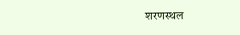शरणस्थल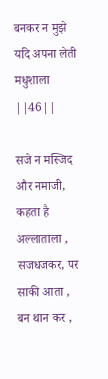बनकर न मुझे यदि अपना लेती मधुशाला ||46||

सजे न मस्जिद और नमाजी, कहता है अल्लाताला ,
सजधजकर, पर साकी आता , बन थान कर ,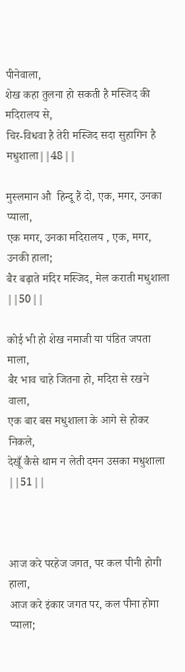पीनेवाला,
शेख कहा तुलना हो सकती है मस्जिद की मदिरालय से,
चिर-विधवा है तेरी मस्जिद सदा सुहागिन है मधुशाला||48||

मुस्लमान औ  हिन्दू हैं दो, एक, मगर, उनका प्याला,
एक मगर, उनका मदिरालय , एक, मगर, उनकी हाला;
बैर बढ़ाते मंदिर मस्जिद, मेल कराती मधुशाला ||50||

कोई भी हो शेख नमाजी या पंडित जपता माला,
बैर भाव चाहे जितना हो, मदिरा से रखने वाला,
एक बार बस मधुशाला के आगे से होकर निकले,
देखूँ कैसे थाम न लेती दमन उसका मधुशाला ||51||



आज करे परहेज जगत, पर कल पीनी होगी हाला,
आज करे इंकार जगत पर, कल पीना होगा प्याला;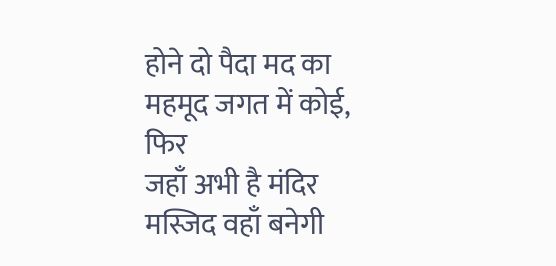होने दो पैदा मद का महमूद जगत में कोई, फिर
जहाँ अभी है मंदिर मस्जिद वहाँ बनेगी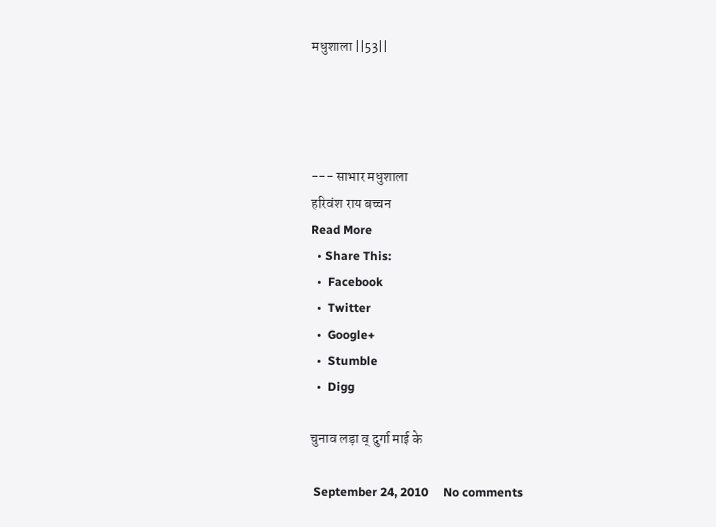मधुशाला ||53||




--- साभार मधुशाला
हरिवंश राय बच्चन
Read More
  • Share This:
  •  Facebook
  •  Twitter
  •  Google+
  •  Stumble
  •  Digg

चुनाव लड़ा व् दुर्गा माई के

 September 24, 2010     No comments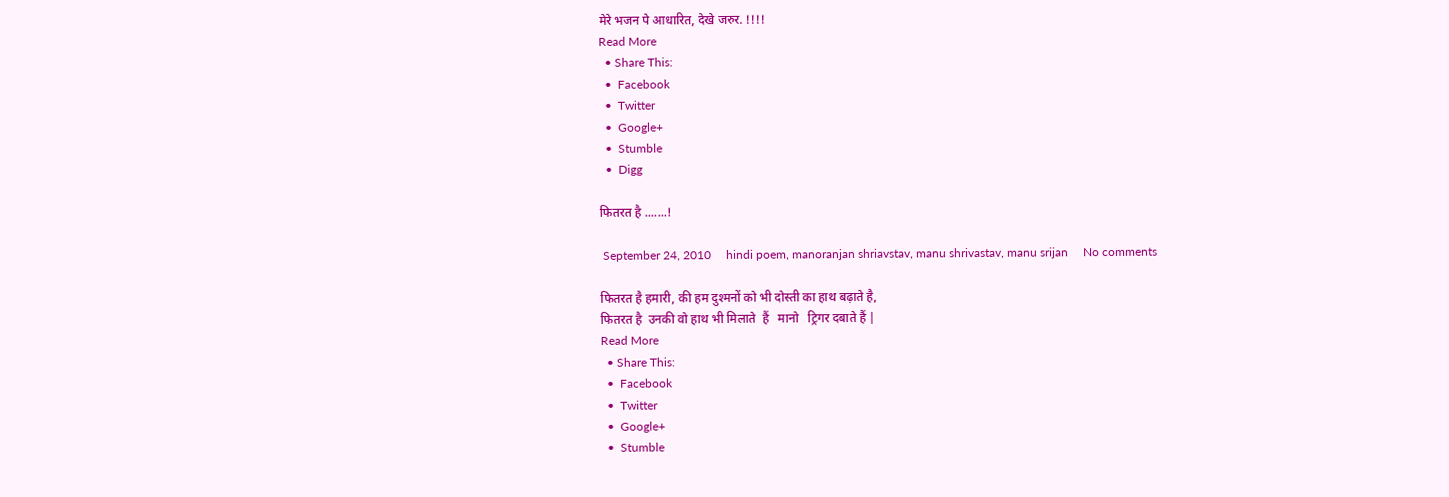मेरे भजन पे आधारित, देखे जरुर. !!!!
Read More
  • Share This:
  •  Facebook
  •  Twitter
  •  Google+
  •  Stumble
  •  Digg

फितरत है .......!

 September 24, 2010     hindi poem, manoranjan shriavstav, manu shrivastav, manu srijan     No comments

फितरत है हमारी, की हम दुश्मनों को भी दोस्ती का हाथ बढ़ाते है,
फितरत है  उनकी वो हाथ भी मिलाते  हैं   मानो   ट्रिगर दबाते हैं |
Read More
  • Share This:
  •  Facebook
  •  Twitter
  •  Google+
  •  Stumble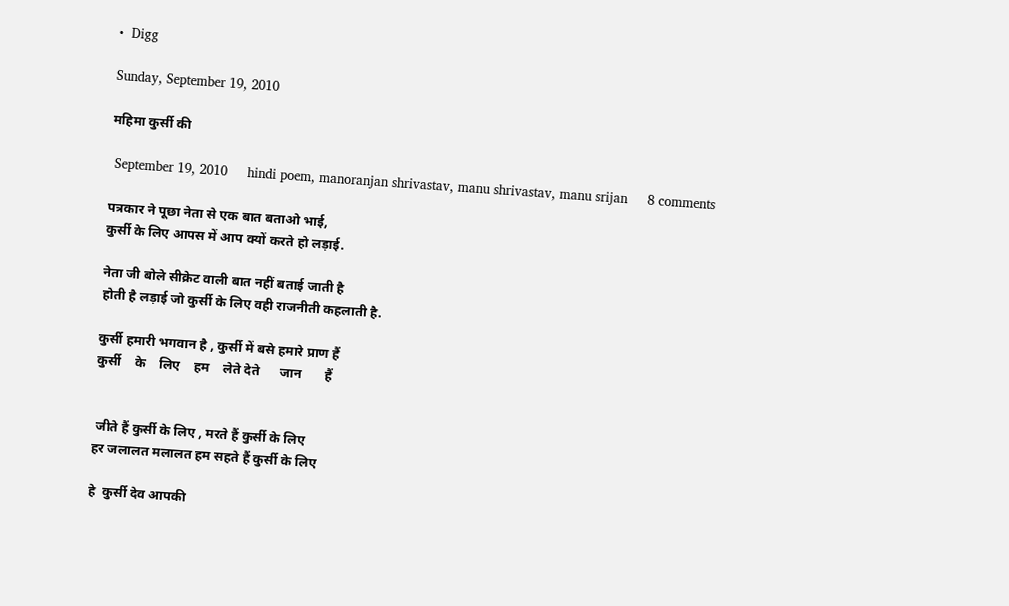•  Digg

Sunday, September 19, 2010

महिमा कुर्सी की

 September 19, 2010     hindi poem, manoranjan shrivastav, manu shrivastav, manu srijan     8 comments

पत्रकार ने पूछा नेता से एक बात बताओ भाई,
कुर्सी के लिए आपस में आप क्यों करते हो लड़ाई.

नेता जी बोले सीक्रेट वाली बात नहीं बताई जाती है
होती है लड़ाई जो कुर्सी के लिए वही राजनीती कहलाती है.

कुर्सी हमारी भगवान है , कुर्सी में बसे हमारे प्राण हैं
कुर्सी    के    लिए    हम    लेते देते      जान       हैं


 जीते हैं कुर्सी के लिए , मरते हैं कुर्सी के लिए
हर जलालत मलालत हम सहते हैं कुर्सी के लिए

हे  कुर्सी देव आपकी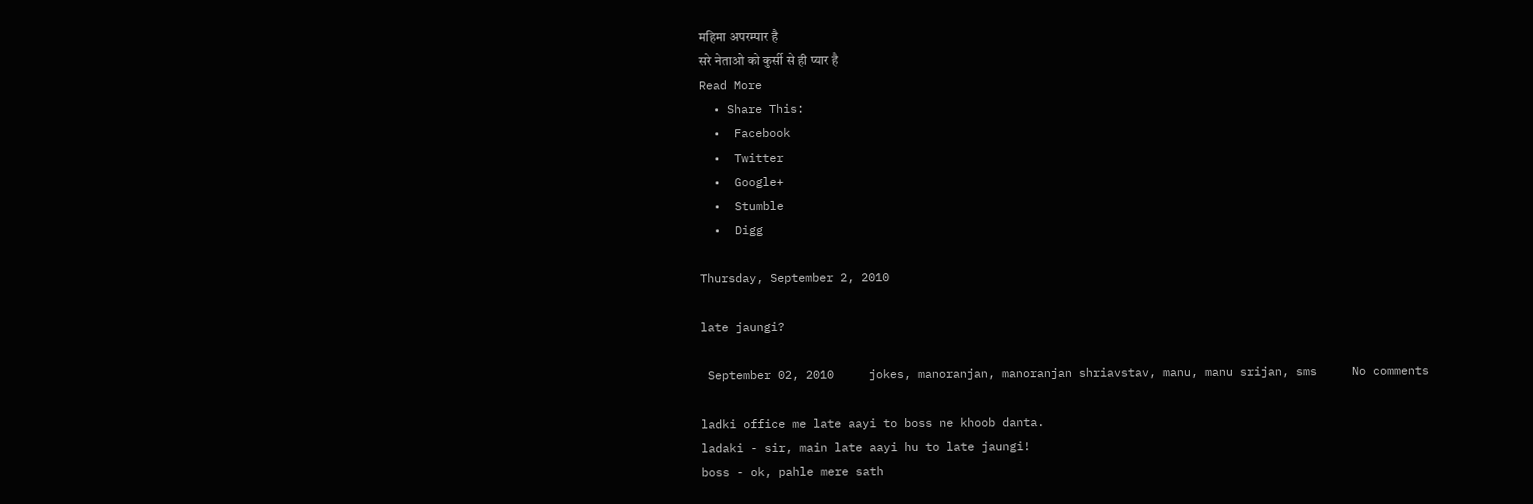महिमा अपरम्पार है
सरे नेताओ को कुर्सी से ही प्यार है
Read More
  • Share This:
  •  Facebook
  •  Twitter
  •  Google+
  •  Stumble
  •  Digg

Thursday, September 2, 2010

late jaungi?

 September 02, 2010     jokes, manoranjan, manoranjan shriavstav, manu, manu srijan, sms     No comments

ladki office me late aayi to boss ne khoob danta.
ladaki - sir, main late aayi hu to late jaungi!
boss - ok, pahle mere sath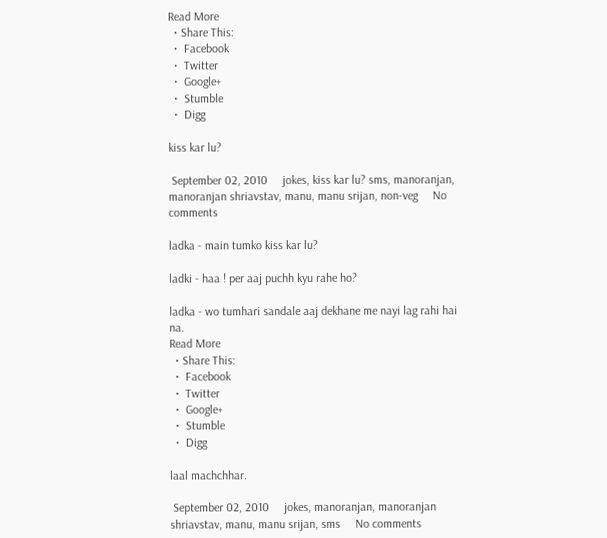Read More
  • Share This:
  •  Facebook
  •  Twitter
  •  Google+
  •  Stumble
  •  Digg

kiss kar lu?

 September 02, 2010     jokes, kiss kar lu? sms, manoranjan, manoranjan shriavstav, manu, manu srijan, non-veg     No comments

ladka - main tumko kiss kar lu?

ladki - haa ! per aaj puchh kyu rahe ho?

ladka - wo tumhari sandale aaj dekhane me nayi lag rahi hai na.
Read More
  • Share This:
  •  Facebook
  •  Twitter
  •  Google+
  •  Stumble
  •  Digg

laal machchhar.

 September 02, 2010     jokes, manoranjan, manoranjan shriavstav, manu, manu srijan, sms     No comments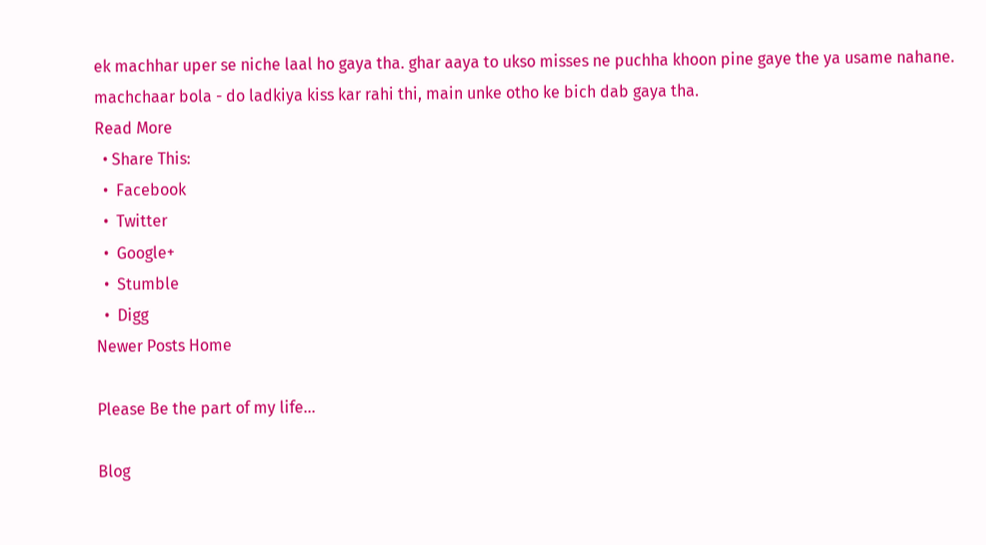ek machhar uper se niche laal ho gaya tha. ghar aaya to ukso misses ne puchha khoon pine gaye the ya usame nahane.
machchaar bola - do ladkiya kiss kar rahi thi, main unke otho ke bich dab gaya tha.
Read More
  • Share This:
  •  Facebook
  •  Twitter
  •  Google+
  •  Stumble
  •  Digg
Newer Posts Home

Please Be the part of my life...

Blog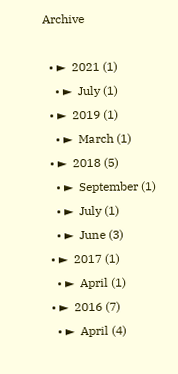Archive

  • ►  2021 (1)
    • ►  July (1)
  • ►  2019 (1)
    • ►  March (1)
  • ►  2018 (5)
    • ►  September (1)
    • ►  July (1)
    • ►  June (3)
  • ►  2017 (1)
    • ►  April (1)
  • ►  2016 (7)
    • ►  April (4)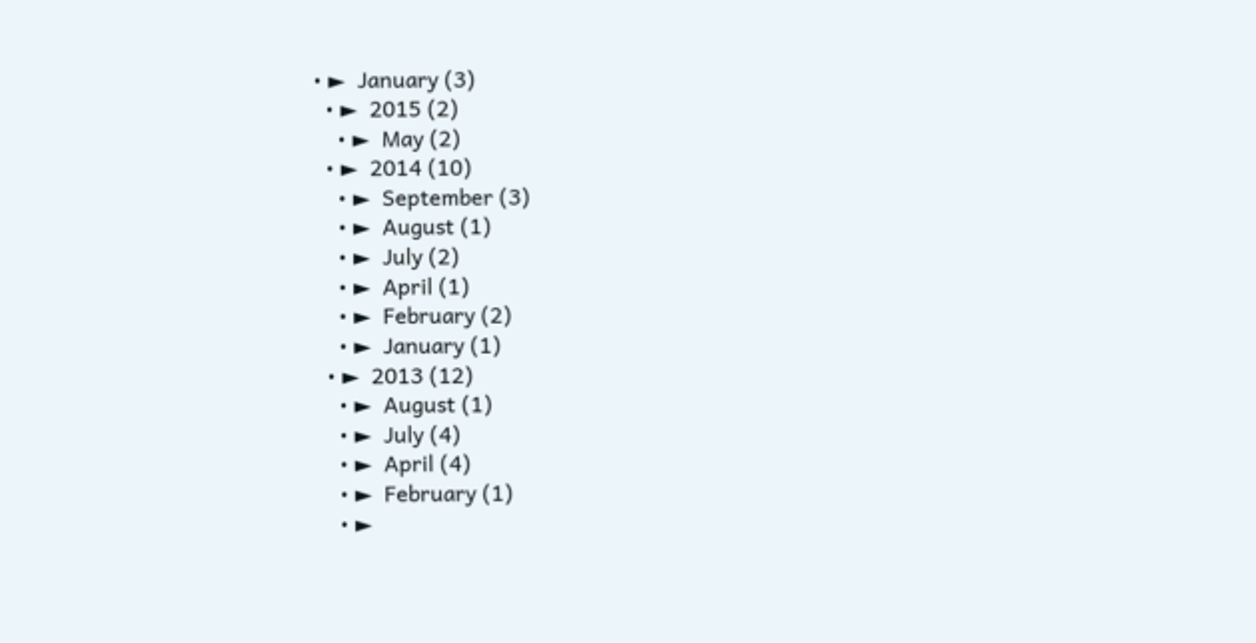• ►  January (3)
  • ►  2015 (2)
    • ►  May (2)
  • ►  2014 (10)
    • ►  September (3)
    • ►  August (1)
    • ►  July (2)
    • ►  April (1)
    • ►  February (2)
    • ►  January (1)
  • ►  2013 (12)
    • ►  August (1)
    • ►  July (4)
    • ►  April (4)
    • ►  February (1)
    • ►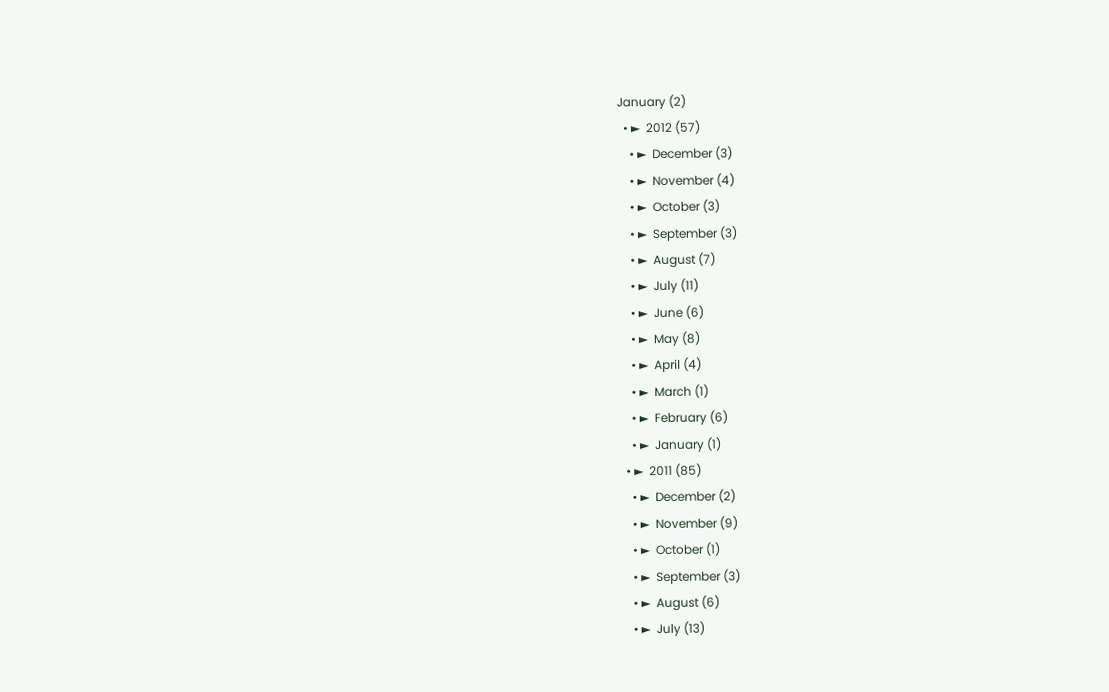January (2)
  • ►  2012 (57)
    • ►  December (3)
    • ►  November (4)
    • ►  October (3)
    • ►  September (3)
    • ►  August (7)
    • ►  July (11)
    • ►  June (6)
    • ►  May (8)
    • ►  April (4)
    • ►  March (1)
    • ►  February (6)
    • ►  January (1)
  • ►  2011 (85)
    • ►  December (2)
    • ►  November (9)
    • ►  October (1)
    • ►  September (3)
    • ►  August (6)
    • ►  July (13)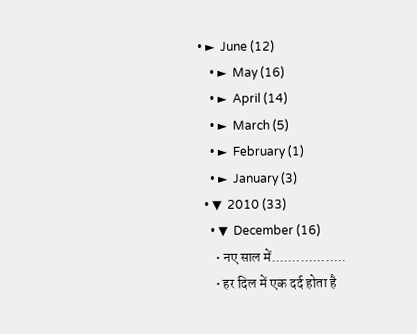• ►  June (12)
    • ►  May (16)
    • ►  April (14)
    • ►  March (5)
    • ►  February (1)
    • ►  January (3)
  • ▼  2010 (33)
    • ▼  December (16)
      • नए साल में..................
      • हर दिल में एक दर्द होता है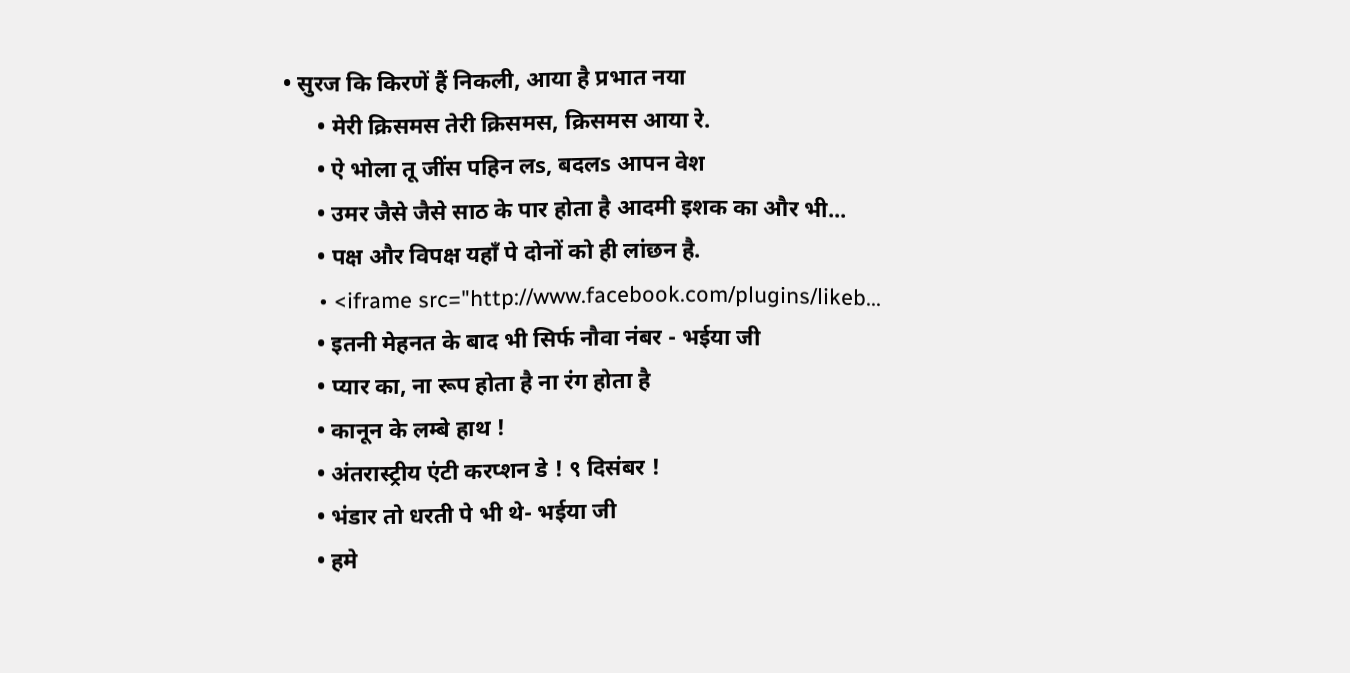• सुरज कि किरणें हैं निकली, आया है प्रभात नया
      • मेरी क्रिसमस तेरी क्रिसमस, क्रिसमस आया रे.
      • ऐ भोला तू जींस पहिन लs, बदलs आपन वेश
      • उमर जैसे जैसे साठ के पार होता है आदमी इशक का और भी...
      • पक्ष और विपक्ष यहाँ पे दोनों को ही लांछन है.
      • <iframe src="http://www.facebook.com/plugins/likeb...
      • इतनी मेहनत के बाद भी सिर्फ नौवा नंबर - भईया जी
      • प्यार का, ना रूप होता है ना रंग होता है
      • कानून के लम्बे हाथ !
      • अंतरास्ट्रीय एंटी करप्शन डे ! ९ दिसंबर !
      • भंडार तो धरती पे भी थे- भईया जी
      • हमे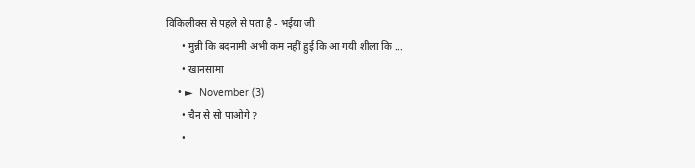विकिलीक्स से पहले से पता है - भईया जी
      • मुन्नी कि बदनामी अभी कम नहीं हुई कि आ गयी शीला कि ...
      • खानसामा
    • ►  November (3)
      • चैन से सो पाओगे ?
      •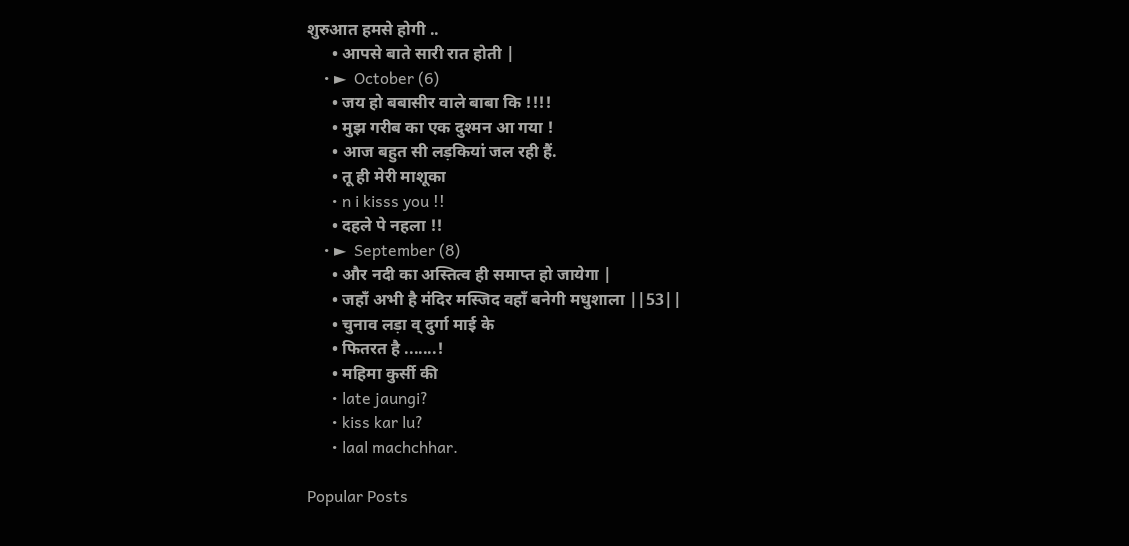शुरुआत हमसे होगी ..
      • आपसे बाते सारी रात होती |
    • ►  October (6)
      • जय हो बबासीर वाले बाबा कि !!!!
      • मुझ गरीब का एक दुश्मन आ गया !
      • आज बहुत सी लड़कियां जल रही हैं.
      • तू ही मेरी माशूका
      • n i kisss you !!
      • दहले पे नहला !!
    • ►  September (8)
      • और नदी का अस्तित्व ही समाप्त हो जायेगा |
      • जहाँ अभी है मंदिर मस्जिद वहाँ बनेगी मधुशाला ||53||
      • चुनाव लड़ा व् दुर्गा माई के
      • फितरत है .......!
      • महिमा कुर्सी की
      • late jaungi?
      • kiss kar lu?
      • laal machchhar.

Popular Posts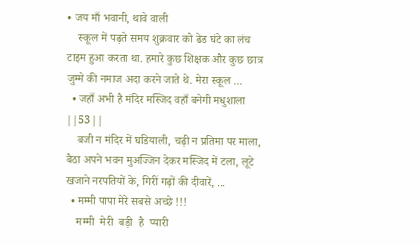• जय माँ भवानी, थावे वाली
    स्कूल में पढ़ते समय शुक्रवार को ढेड घंटे का लंच टाइम हुआ करता था. हमारे कुछ शिक्षक और कुछ छात्र जुम्मे की नमाज अदा करने जाते थे. मेरा स्कूल ...
  • जहाँ अभी है मंदिर मस्जिद वहाँ बनेगी मधुशाला ||53||
    बजी न मंदिर में घडियाली, चढ़ी न प्रतिमा पर माला, बैठा अपने भवन मुअज्जिन देकर मस्जिद में टला, लूटे खजाने नरपतियों के, गिरीं गढ़ों की दीवारें, ...
  • मम्मी पापा मेरे सबसे अच्छे !!!
    मम्मी  मेरी  बड़ी  है  प्यारी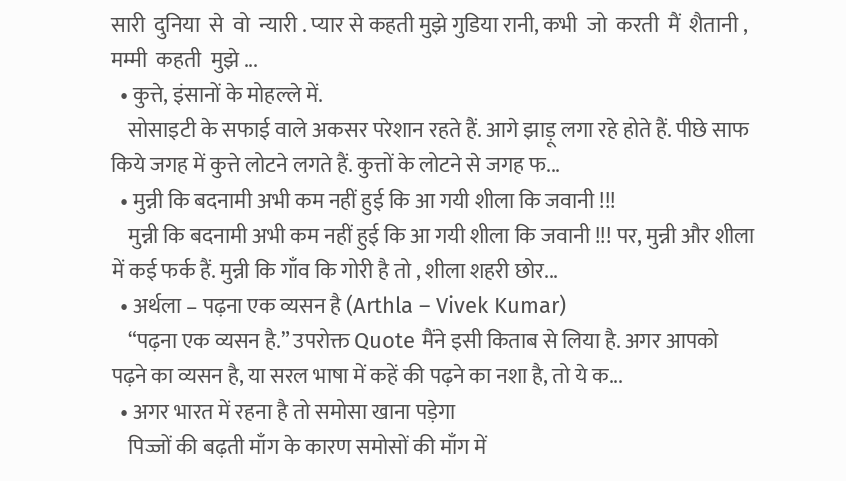सारी  दुनिया  से  वो  न्यारी . प्यार से कहती मुझे गुडिया रानी, कभी  जो  करती  मैं  शैतानी , मम्मी  कहती  मुझे ...
  • कुत्ते, इंसानों के मोहल्ले में.
    सोसाइटी के सफाई वाले अकसर परेशान रहते हैं. आगे झाड़ू लगा रहे होते हैं. पीछे साफ किये जगह में कुत्ते लोटने लगते हैं. कुत्तों के लोटने से जगह फ...
  • मुन्नी कि बदनामी अभी कम नहीं हुई कि आ गयी शीला कि जवानी !!!
    मुन्नी कि बदनामी अभी कम नहीं हुई कि आ गयी शीला कि जवानी !!! पर, मुन्नी और शीला में कई फर्क हैं. मुन्नी कि गाँव कि गोरी है तो , शीला शहरी छोर...
  • अर्थला – पढ़ना एक व्यसन है (Arthla – Vivek Kumar)
    “पढ़ना एक व्यसन है.” उपरोक्त Quote मैंने इसी किताब से लिया है. अगर आपको पढ़ने का व्यसन है, या सरल भाषा में कहें की पढ़ने का नशा है, तो ये क...
  • अगर भारत में रहना है तो समोसा खाना पड़ेगा
    पिज्जों की बढ़ती माँग के कारण समोसों की माँग में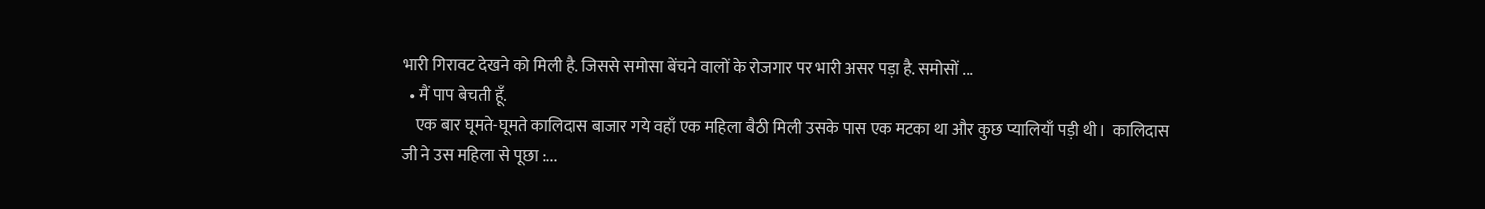भारी गिरावट देखने को मिली है. जिससे समोसा बेंचने वालों के रोजगार पर भारी असर पड़ा है. समोसों ...
  • मैं पाप बेचती हूँ.
    एक बार घूमते-घूमते कालिदास बाजार गये वहाँ एक महिला बैठी मिली उसके पास एक मटका था और कुछ प्यालियाँ पड़ी थी।  कालिदास जी ने उस महिला से पूछा :...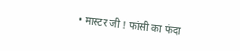• मास्टर जी ! फांसी का फंदा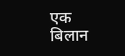एक बिलान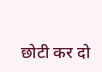छोटी कर दो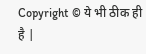Copyright © ये भी ठीक ही है |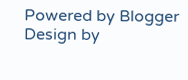Powered by Blogger
Design by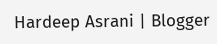Hardeep Asrani | Blogger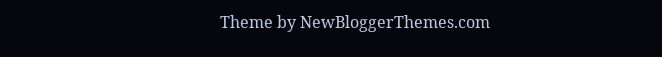Theme by NewBloggerThemes.com